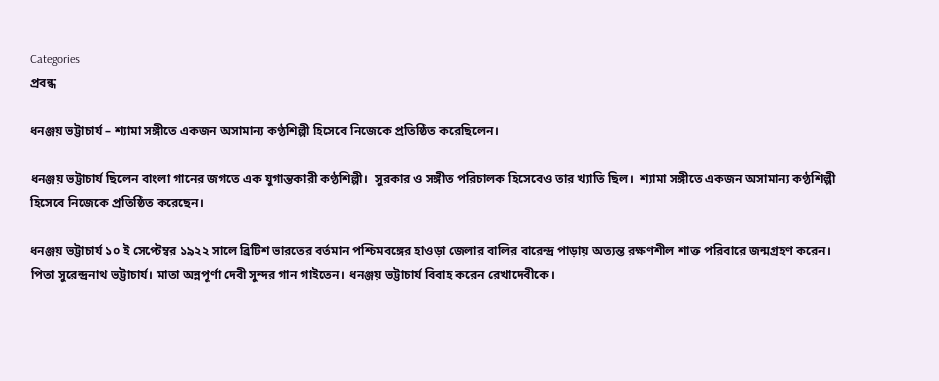Categories
প্রবন্ধ

ধনঞ্জয় ভট্টাচার্য – শ্যামা সঙ্গীতে একজন অসামান্য কণ্ঠশিল্পী হিসেবে নিজেকে প্রতিষ্ঠিত করেছিলেন।

ধনঞ্জয় ভট্টাচার্য ছিলেন বাংলা গানের জগতে এক যুগান্তকারী কণ্ঠশিল্পী।  সুরকার ও সঙ্গীত পরিচালক হিসেবেও তার খ্যাতি ছিল।  শ্যামা সঙ্গীতে একজন অসামান্য কণ্ঠশিল্পী হিসেবে নিজেকে প্রতিষ্ঠিত করেছেন।

ধনঞ্জয় ভট্টাচার্য ১০ ই সেপ্টেম্বর ১৯২২ সালে ব্রিটিশ ভারতের বর্তমান পশ্চিমবঙ্গের হাওড়া জেলার বালির বারেন্দ্র পাড়ায় অত্যন্ত রক্ষণশীল শাক্ত পরিবারে জন্মগ্রহণ করেন। পিতা সুরেন্দ্রনাথ ভট্টাচার্য। মাতা অন্নপূর্ণা দেবী সুন্দর গান গাইতেন। ধনঞ্জয় ভট্টাচার্য বিবাহ করেন রেখাদেবীকে।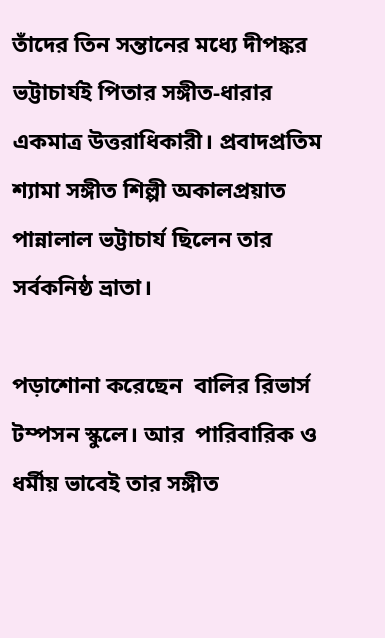তাঁদের তিন সন্তানের মধ্যে দীপঙ্কর ভট্টাচার্যই পিতার সঙ্গীত-ধারার একমাত্র উত্তরাধিকারী। প্রবাদপ্রতিম শ্যামা সঙ্গীত শিল্পী অকালপ্রয়াত পান্নালাল ভট্টাচার্য ছিলেন তার সর্বকনিষ্ঠ ভ্রাতা।

পড়াশোনা করেছেন  বালির রিভার্স টম্পসন স্কুলে। আর  পারিবারিক ও ধর্মীয় ভাবেই তার সঙ্গীত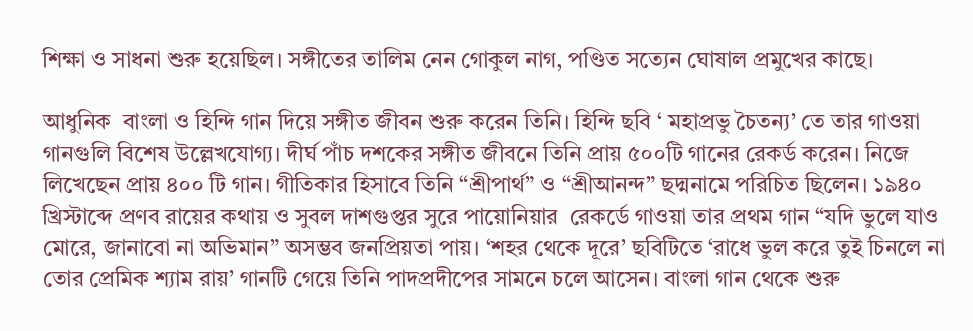শিক্ষা ও সাধনা শুরু হয়েছিল। সঙ্গীতের তালিম নেন গোকুল নাগ, পণ্ডিত সত্যেন ঘোষাল প্রমুখের কাছে।

আধুনিক  বাংলা ও হিন্দি গান দিয়ে সঙ্গীত জীবন শুরু করেন তিনি। হিন্দি ছবি ‘ মহাপ্রভু চৈতন্য’ তে তার গাওয়া গানগুলি বিশেষ উল্লেখযোগ্য। দীর্ঘ পাঁচ দশকের সঙ্গীত জীবনে তিনি প্রায় ৫০০টি গানের রেকর্ড করেন। নিজে লিখেছেন প্রায় ৪০০ টি গান। গীতিকার হিসাবে তিনি “শ্রীপার্থ” ও “শ্রীআনন্দ” ছদ্মনামে পরিচিত ছিলেন। ১৯৪০ খ্রিস্টাব্দে প্রণব রায়ের কথায় ও সুবল দাশগুপ্তর সুরে পায়োনিয়ার  রেকর্ডে গাওয়া তার প্রথম গান “যদি ভুলে যাও মোরে, জানাবো না অভিমান” অসম্ভব জনপ্রিয়তা পায়। ‘শহর থেকে দূরে’ ছবিটিতে ‘রাধে ভুল করে তুই চিনলে না তোর প্রেমিক শ্যাম রায়’ গানটি গেয়ে তিনি পাদপ্রদীপের সামনে চলে আসেন। বাংলা গান থেকে শুরু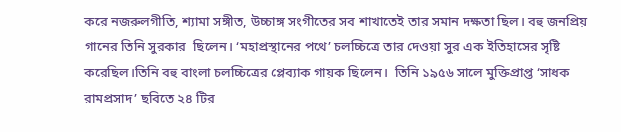করে নজরুলগীতি, শ্যামা সঙ্গীত, উচ্চাঙ্গ সংগীতের সব শাখাতেই তার সমান দক্ষতা ছিল। বহু জনপ্রিয় গানের তিনি সুরকার  ছিলেন। ‘মহাপ্রস্থানের পথে’ চলচ্চিত্রে তার দেওয়া সুর এক ইতিহাসের সৃষ্টি করেছিল।তিনি বহু বাংলা চলচ্চিত্রের প্লেব্যাক গায়ক ছিলেন।  তিনি ১৯৫৬ সালে মুক্তিপ্রাপ্ত ‘সাধক রামপ্রসাদ’ ছবিতে ২৪ টির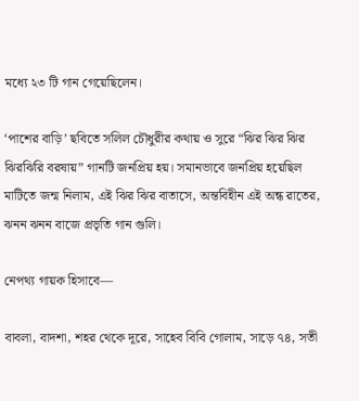মধ্যে ২৩ টি গান গেয়েছিলেন।

‘পাশের বাড়ি’ ছবিতে সলিল চৌধুরীর কথায় ও সুরে “ঝির ঝির ঝির ঝিরঝিরি বরষায়” গানটি জনপ্রিয় হয়। সমানভাবে জনপ্রিয় হয়েছিল  মাটিতে জন্ম নিলাম, এই ঝির ঝির বাতাসে, অন্তবিহীন এই অন্ধ রাতের, ঝনন ঝনন বাজে প্রভৃতি গান গুলি।

নেপথ্য গায়ক হিসাবে—

বাবলা, বাদশা, শহর থেকে দূরে, সাহেব বিবি গোলাম, সাড়ে ৭৪, সতী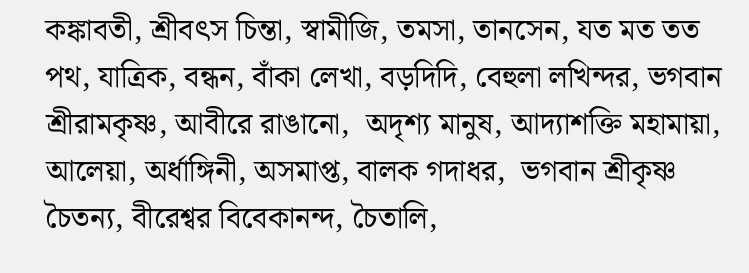কঙ্কাবতী, শ্রীবৎস চিন্তা, স্বামীজি, তমসা, তানসেন, যত মত তত পথ, যাত্রিক, বন্ধন, বাঁকা লেখা, বড়দিদি, বেহুলা লখিন্দর, ভগবান শ্রীরামকৃষ্ণ, আবীরে রাঙানো,  অদৃশ্য মানুষ, আদ্যাশক্তি মহামায়া, আলেয়া, অর্ধাঙ্গিনী, অসমাপ্ত, বালক গদাধর,  ভগবান শ্রীকৃষ্ণ চৈতন্য, বীরেশ্বর বিবেকানন্দ, চৈতালি,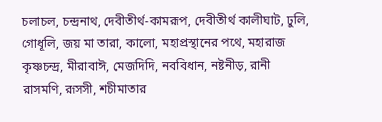চলাচল, চন্দ্রনাথ, দেবীতীর্থ-কামরূপ, দেবীতীর্থ কালীঘাট, ঢুলি, গোধূলি, জয় মা তারা, কালো, মহাপ্রস্থানের পথে, মহারাজ কৃষ্ণচন্দ্র, মীরাবাঈ, মেজদিদি, নববিধান, নষ্টনীড়, রানী রাসমণি, রূসসী, শচীমাতার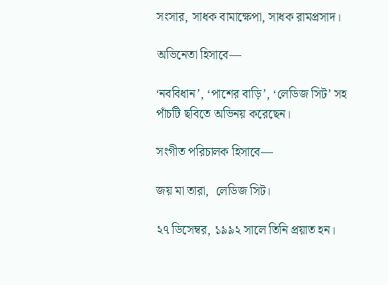সংসার, সাধক বামাক্ষেপা, সাধক রামপ্রসাদ।

অভিনেতা হিসাবে—

‘নববিধান’, ‘পাশের বাড়ি’, ‘লেডিজ সিট’ সহ পাঁচটি ছবিতে অভিনয় করেছেন।

সংগীত পরিচালক হিসাবে—

জয় মা তারা,  লেডিজ সিট।

২৭ ডিসেম্বর, ১৯৯২ সালে তিনি প্রয়াত হন।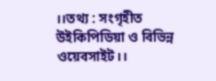।।তথ্য : সংগৃহীত উইকিপিডিয়া ও বিভিন্ন ওয়েবসাইট।।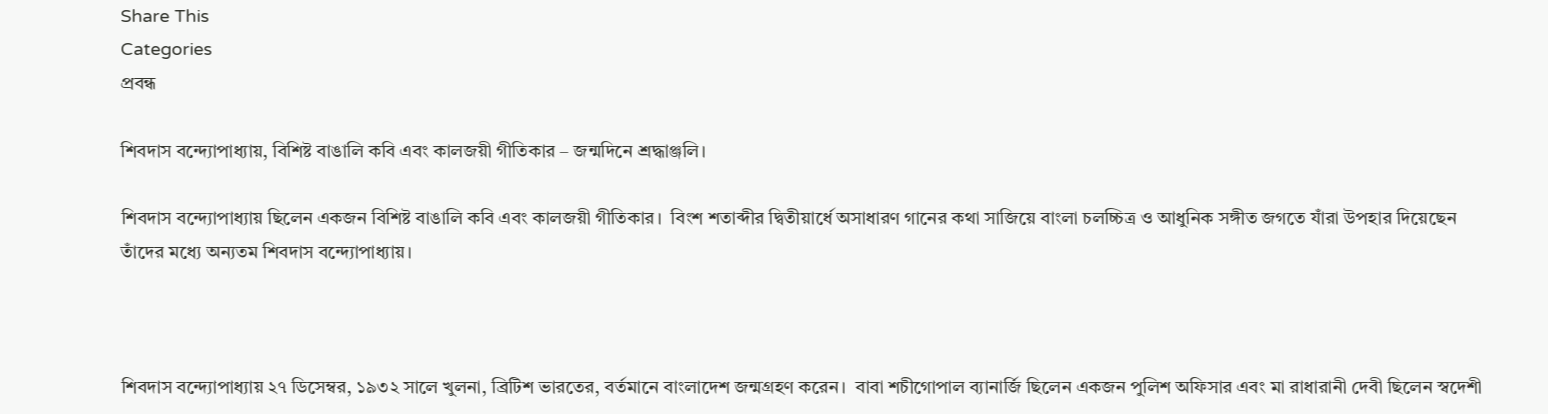Share This
Categories
প্রবন্ধ

শিবদাস বন্দ্যোপাধ্যায়, বিশিষ্ট বাঙালি কবি এবং কালজয়ী গীতিকার – জন্মদিনে শ্রদ্ধাঞ্জলি।

শিবদাস বন্দ্যোপাধ্যায় ছিলেন একজন বিশিষ্ট বাঙালি কবি এবং কালজয়ী গীতিকার।  বিংশ শতাব্দীর দ্বিতীয়ার্ধে অসাধারণ গানের কথা সাজিয়ে বাংলা চলচ্চিত্র ও আধুনিক সঙ্গীত জগতে যাঁরা উপহার দিয়েছেন তাঁদের মধ্যে অন্যতম শিবদাস বন্দ্যোপাধ্যায়।



শিবদাস বন্দ্যোপাধ্যায় ২৭ ডিসেম্বর, ১৯৩২ সালে খুলনা, ব্রিটিশ ভারতের, বর্তমানে বাংলাদেশ জন্মগ্রহণ করেন।  বাবা শচীগোপাল ব্যানার্জি ছিলেন একজন পুলিশ অফিসার এবং মা রাধারানী দেবী ছিলেন স্বদেশী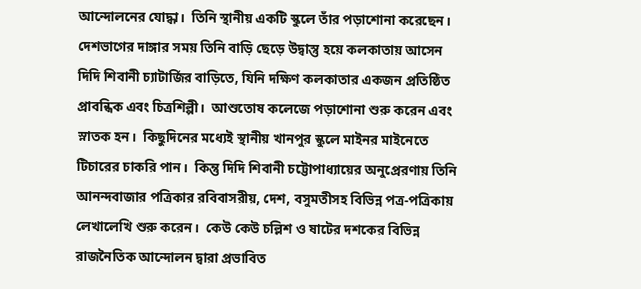আন্দোলনের যোদ্ধা।  তিনি স্থানীয় একটি স্কুলে তাঁর পড়াশোনা করেছেন।  দেশভাগের দাঙ্গার সময় তিনি বাড়ি ছেড়ে উদ্বাস্তু হয়ে কলকাতায় আসেন  দিদি শিবানী চ্যাটার্জির বাড়িতে, যিনি দক্ষিণ কলকাতার একজন প্রতিষ্ঠিত প্রাবন্ধিক এবং চিত্রশিল্পী।  আশুতোষ কলেজে পড়াশোনা শুরু করেন এবং স্নাতক হন।  কিছুদিনের মধ্যেই স্থানীয় খানপুর স্কুলে মাইনর মাইনেতে টিচারের চাকরি পান।  কিন্তু দিদি শিবানী চট্টোপাধ্যায়ের অনুপ্রেরণায় তিনি আনন্দবাজার পত্রিকার রবিবাসরীয়, দেশ, বসুমতীসহ বিভিন্ন পত্র-পত্রিকায় লেখালেখি শুরু করেন।  কেউ কেউ চল্লিশ ও ষাটের দশকের বিভিন্ন রাজনৈতিক আন্দোলন দ্বারা প্রভাবিত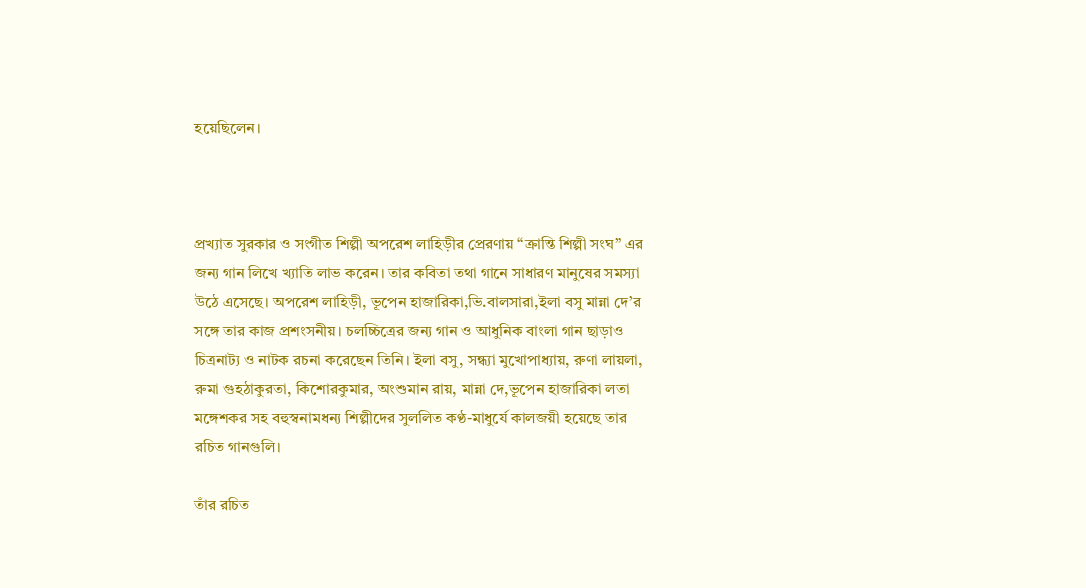হয়েছিলেন।



প্রখ্যাত সুরকার ও সংগীত শিল্পী অপরেশ লাহিড়ীর প্রেরণায় “ক্রান্তি শিল্পী সংঘ” এর জন্য গান লিখে খ্যাতি লাভ করেন। তার কবিতা তথা গানে সাধারণ মানুষের সমস্যা উঠে এসেছে। অপরেশ লাহিড়ী, ভূপেন হাজারিকা,ভি.বালসারা,ইলা বসু মান্না দে’র সঙ্গে তার কাজ প্রশংসনীয়। চলচ্চিত্রের জন্য গান ও আধুনিক বাংলা গান ছাড়াও চিত্রনাট্য ও নাটক রচনা করেছেন তিনি। ইলা বসু, সন্ধ্যা মুখোপাধ্যায়, রুণা লায়লা, রুমা গুহঠাকুরতা, কিশোরকুমার, অংশুমান রায়, মান্না দে,ভূপেন হাজারিকা লতা মঙ্গেশকর সহ বহুস্বনামধন্য শিল্পীদের সুললিত কণ্ঠ-মাধুর্যে কালজয়ী হয়েছে তার রচিত গানগুলি।

তাঁর রচিত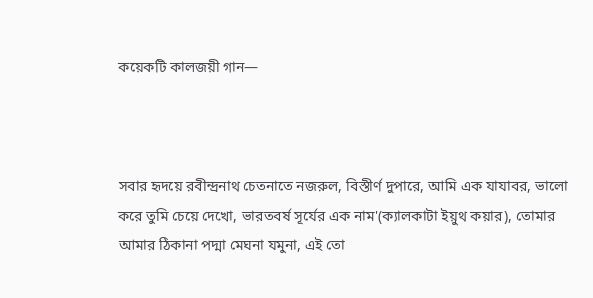কয়েকটি কালজয়ী গান—



সবার হৃদয়ে রবীন্দ্রনাথ চেতনাতে নজরুল, বিস্তীর্ণ দুপারে, আমি এক যাযাবর, ভালো করে তুমি চেয়ে দেখো, ভারতবর্ষ সূর্যের এক নাম'(ক্যালকাটা ইয়ুথ কয়ার), তোমার আমার ঠিকানা পদ্মা মেঘনা যমুনা, এই তো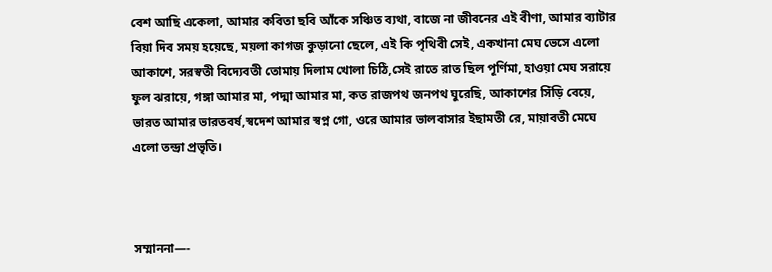বেশ আছি একেলা, আমার কবিতা ছবি আঁকে সঞ্চিত ব্যথা, বাজে না জীবনের এই বীণা, আমার ব্যাটার বিয়া দিব সময় হয়েছে, ময়লা কাগজ কুড়ানো ছেলে, এই কি পৃথিবী সেই, একখানা মেঘ ভেসে এলো আকাশে, সরস্বতী বিদ্যেবতী তোমায় দিলাম খোলা চিঠি,সেই রাতে রাত ছিল পূর্ণিমা, হাওয়া মেঘ সরায়ে ফুল ঝরায়ে, গঙ্গা আমার মা, পদ্মা আমার মা, কত রাজপথ জনপথ ঘুরেছি, আকাশের সিঁড়ি বেয়ে, ভারত আমার ভারতবর্ষ,স্বদেশ আমার স্বপ্ন গো, ওরে আমার ভালবাসার ইছামতী রে, মায়াবতী মেঘে এলো তন্দ্রা প্রভৃতি।



সম্মাননা—-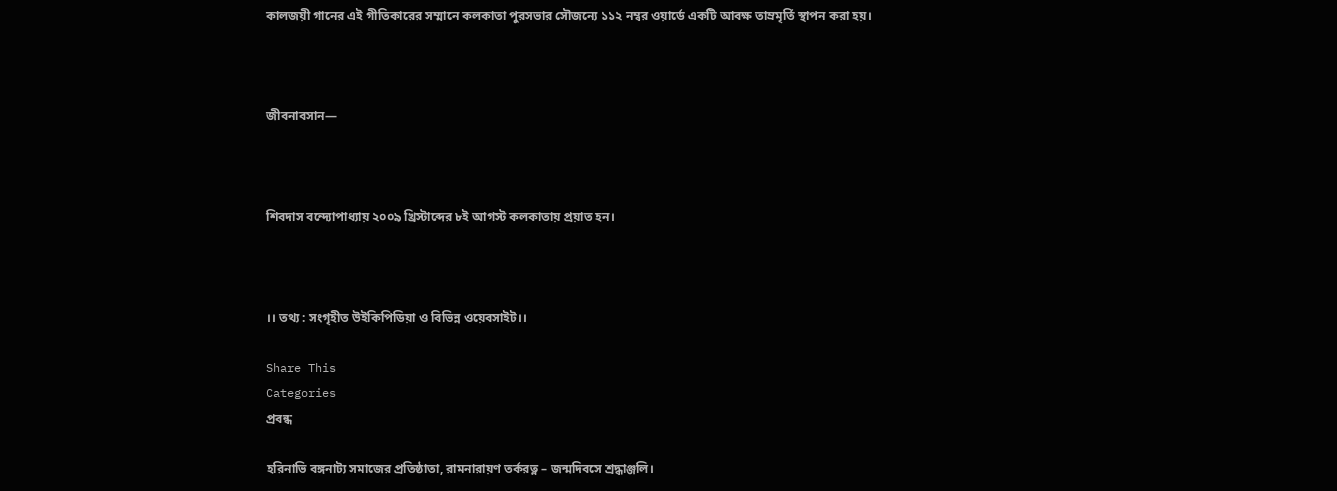কালজয়ী গানের এই গীতিকারের সম্মানে কলকাতা পুরসভার সৌজন্যে ১১২ নম্বর ওয়ার্ডে একটি আবক্ষ তাম্রমৃর্তি স্থাপন করা হয়।



জীবনাবসান—



শিবদাস বন্দ্যোপাধ্যায় ২০০৯ খ্রিস্টাব্দের ৮ই আগস্ট কলকাতায় প্রয়াত হন।



।। তথ্য : সংগৃহীত উইকিপিডিয়া ও বিভিন্ন ওয়েবসাইট।।

Share This
Categories
প্রবন্ধ

হরিনাভি বঙ্গনাট্য সমাজের প্রতিষ্ঠাতা, রামনারায়ণ তর্করত্ন – জন্মদিবসে শ্রদ্ধাঞ্জলি।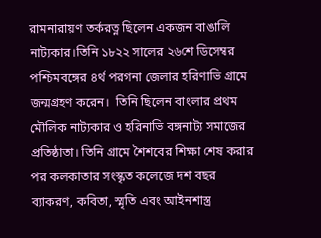রামনারায়ণ তর্করত্ন ছিলেন একজন বাঙালি নাট্যকার।তিনি ১৮২২ সালের ২৬শে ডিসেম্বর পশ্চিমবঙ্গের ৪র্থ পরগনা জেলার হরিণাভি গ্রামে জন্মগ্রহণ করেন।  তিনি ছিলেন বাংলার প্রথম মৌলিক নাট্যকার ও হরিনাভি বঙ্গনাট্য সমাজের প্রতিষ্ঠাতা। তিনি গ্রামে শৈশবের শিক্ষা শেষ করার পর কলকাতার সংস্কৃত কলেজে দশ বছর ব্যাকরণ, কবিতা, স্মৃতি এবং আইনশাস্ত্র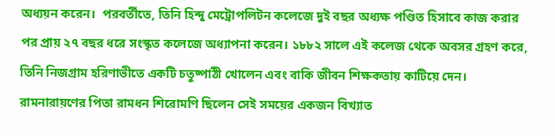অধ্যয়ন করেন।  পরবর্তীতে, তিনি হিন্দু মেট্রোপলিটন কলেজে দুই বছর অধ্যক্ষ পণ্ডিত হিসাবে কাজ করার পর প্রায় ২৭ বছর ধরে সংস্কৃত কলেজে অধ্যাপনা করেন। ১৮৮২ সালে এই কলেজ থেকে অবসর গ্রহণ করে, তিনি নিজগ্রাম হরিণাভীতে একটি চতুষ্পাঠী খোলেন এবং বাকি জীবন শিক্ষকতায় কাটিয়ে দেন।  রামনারায়ণের পিতা রামধন শিরোমণি ছিলেন সেই সময়ের একজন বিখ্যাত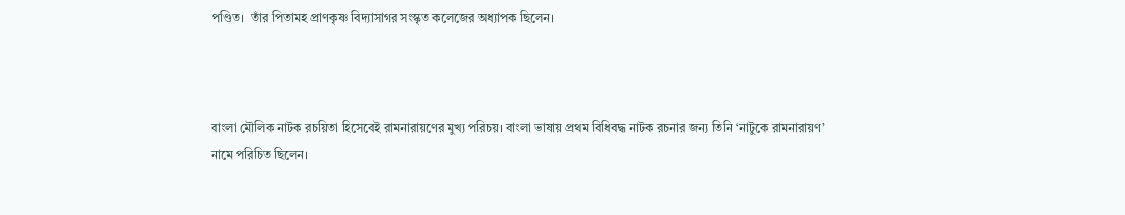পণ্ডিত।  তাঁর পিতামহ প্রাণকৃষ্ণ বিদ্যাসাগর সংস্কৃত কলেজের অধ্যাপক ছিলেন।



বাংলা মৌলিক নাটক রচয়িতা হিসেবেই রামনারায়ণের মুখ্য পরিচয়। বাংলা ভাষায় প্রথম বিধিবদ্ধ নাটক রচনার জন্য তিনি ‘নাটুকে রামনারায়ণ’ নামে পরিচিত ছিলেন।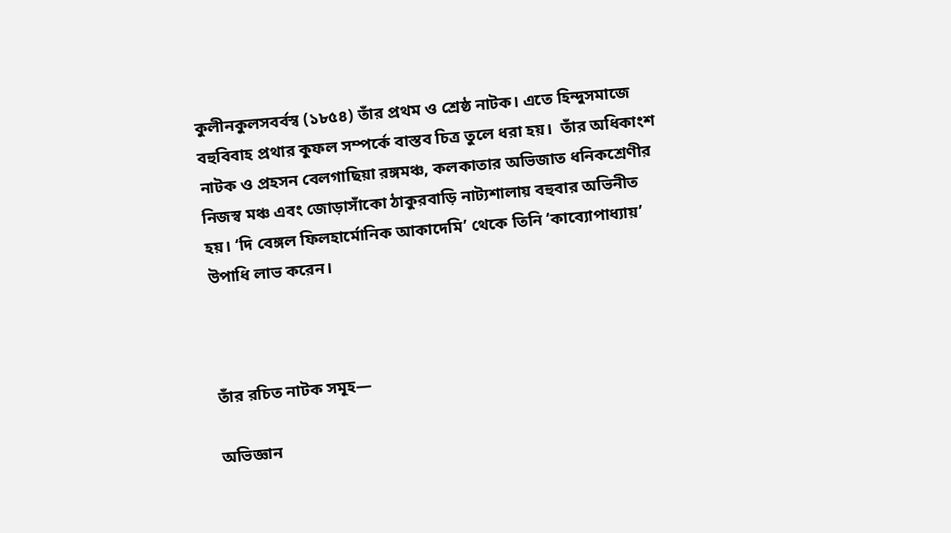কুলীনকুলসবর্বস্ব (১৮৫৪) তাঁর প্রথম ও শ্রেষ্ঠ নাটক। এতে হিন্দুসমাজে বহুবিবাহ প্রথার কুফল সম্পর্কে বাস্তব চিত্র তুলে ধরা হয়।  তাঁর অধিকাংশ নাটক ও প্রহসন বেলগাছিয়া রঙ্গমঞ্চ, কলকাতার অভিজাত ধনিকশ্রেণীর নিজস্ব মঞ্চ এবং জোড়াসাঁকো ঠাকুরবাড়ি নাট্যশালায় বহুবার অভিনীত হয়। ‘দি বেঙ্গল ফিলহার্মোনিক আকাদেমি’ থেকে তিনি ‘কাব্যোপাধ্যায়’ উপাধি লাভ করেন।



তাঁর রচিত নাটক সমূহ—

অভিজ্ঞান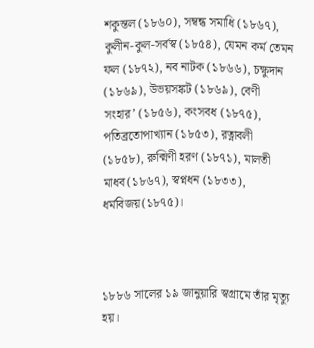শকুন্তল (১৮৬০), সম্বন্ধ সমাধি (১৮৬৭), কুলীন-কুল-সর্বস্ব (১৮৫৪), যেমন কর্ম তেমন ফল (১৮৭২), নব নাটক (১৮৬৬), চক্ষুদান (১৮৬৯), উভয়সঙ্কট (১৮৬৯), বেণী সংহার’ (১৮৫৬), কংসবধ (১৮৭৫), পতিব্রতোপাখ্যান (১৮৫৩), রত্নাবলী (১৮৫৮), রুক্মিণী হরণ (১৮৭১), মালতী মাধব(১৮৬৭), স্বপ্নধন (১৮৩৩), ধর্মবিজয়(১৮৭৫)।



১৮৮৬ সালের ১৯ জানুয়ারি স্বগ্রামে তাঁর মৃত্যু হয়।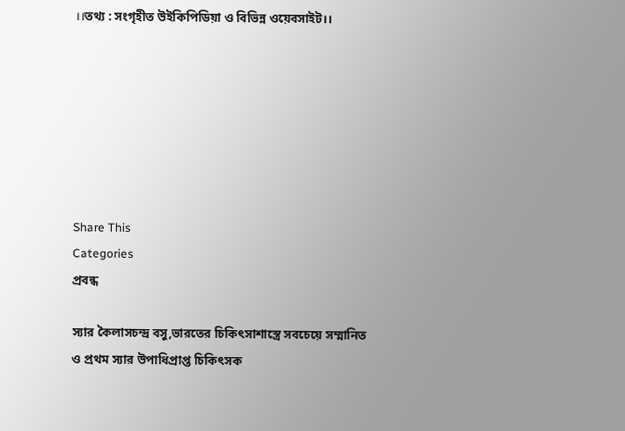।।তথ্য : সংগৃহীত উইকিপিডিয়া ও বিভিন্ন ওয়েবসাইট।।







Share This
Categories
প্রবন্ধ

স্যার কৈলাসচন্দ্র বসু,ভারতের চিকিৎসাশাস্ত্রে সবচেয়ে সম্মানিত ও প্রথম স্যার উপাধিপ্রাপ্ত চিকিৎসক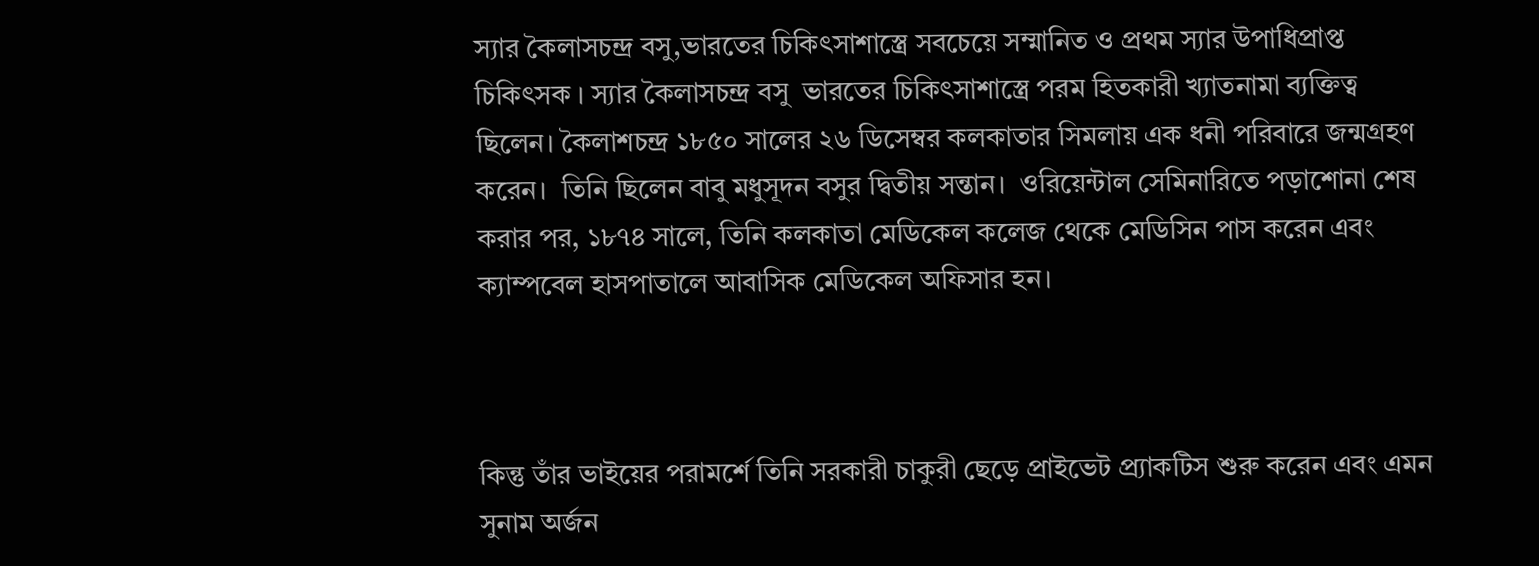স্যার কৈলাসচন্দ্র বসু,ভারতের চিকিৎসাশাস্ত্রে সবচেয়ে সম্মানিত ও প্রথম স্যার উপাধিপ্রাপ্ত চিকিৎসক । স্যার কৈলাসচন্দ্র বসু  ভারতের চিকিৎসাশাস্ত্রে পরম হিতকারী খ্যাতনামা ব্যক্তিত্ব ছিলেন। কৈলাশচন্দ্র ১৮৫০ সালের ২৬ ডিসেম্বর কলকাতার সিমলায় এক ধনী পরিবারে জন্মগ্রহণ করেন।  তিনি ছিলেন বাবু মধুসূদন বসুর দ্বিতীয় সন্তান।  ওরিয়েন্টাল সেমিনারিতে পড়াশোনা শেষ করার পর, ১৮৭৪ সালে, তিনি কলকাতা মেডিকেল কলেজ থেকে মেডিসিন পাস করেন এবং ক্যাম্পবেল হাসপাতালে আবাসিক মেডিকেল অফিসার হন।



কিন্তু তাঁর ভাইয়ের পরামর্শে তিনি সরকারী চাকুরী ছেড়ে প্রাইভেট প্র্যাকটিস শুরু করেন এবং এমন সুনাম অর্জন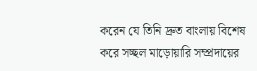করেন যে তিনি দ্রুত বাংলায় বিশেষ করে সচ্ছল মাড়োয়ারি সম্প্রদায়ের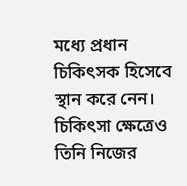মধ্যে প্রধান চিকিৎসক হিসেবে স্থান করে নেন।  চিকিৎসা ক্ষেত্রেও তিনি নিজের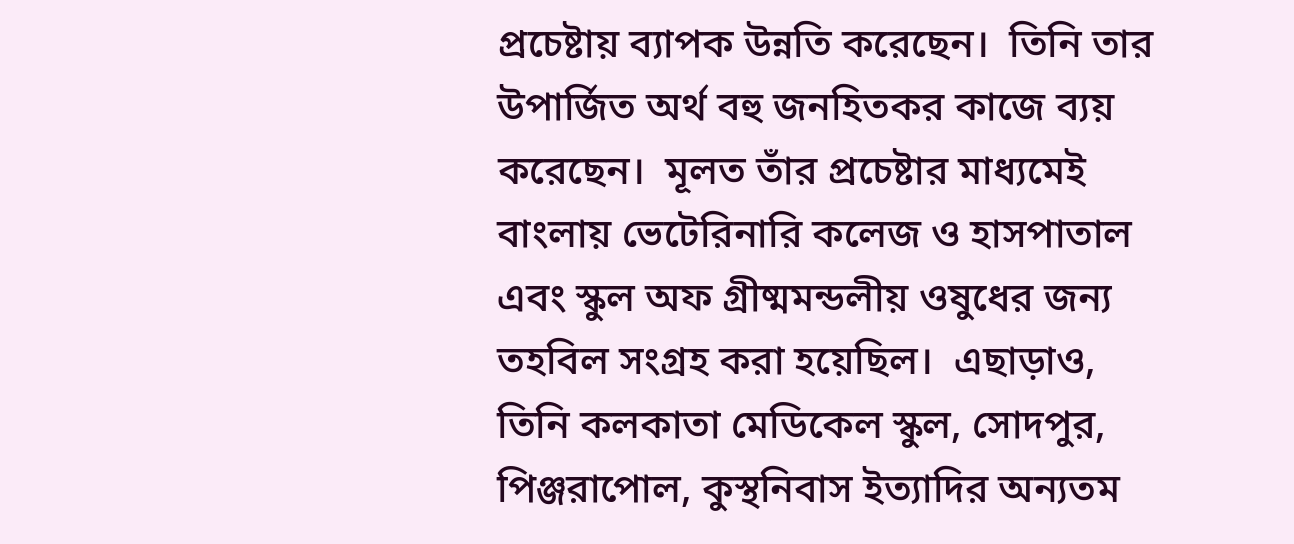প্রচেষ্টায় ব্যাপক উন্নতি করেছেন।  তিনি তার উপার্জিত অর্থ বহু জনহিতকর কাজে ব্যয় করেছেন।  মূলত তাঁর প্রচেষ্টার মাধ্যমেই বাংলায় ভেটেরিনারি কলেজ ও হাসপাতাল এবং স্কুল অফ গ্রীষ্মমন্ডলীয় ওষুধের জন্য তহবিল সংগ্রহ করা হয়েছিল।  এছাড়াও, তিনি কলকাতা মেডিকেল স্কুল, সোদপুর, পিঞ্জরাপোল, কুস্থনিবাস ইত্যাদির অন্যতম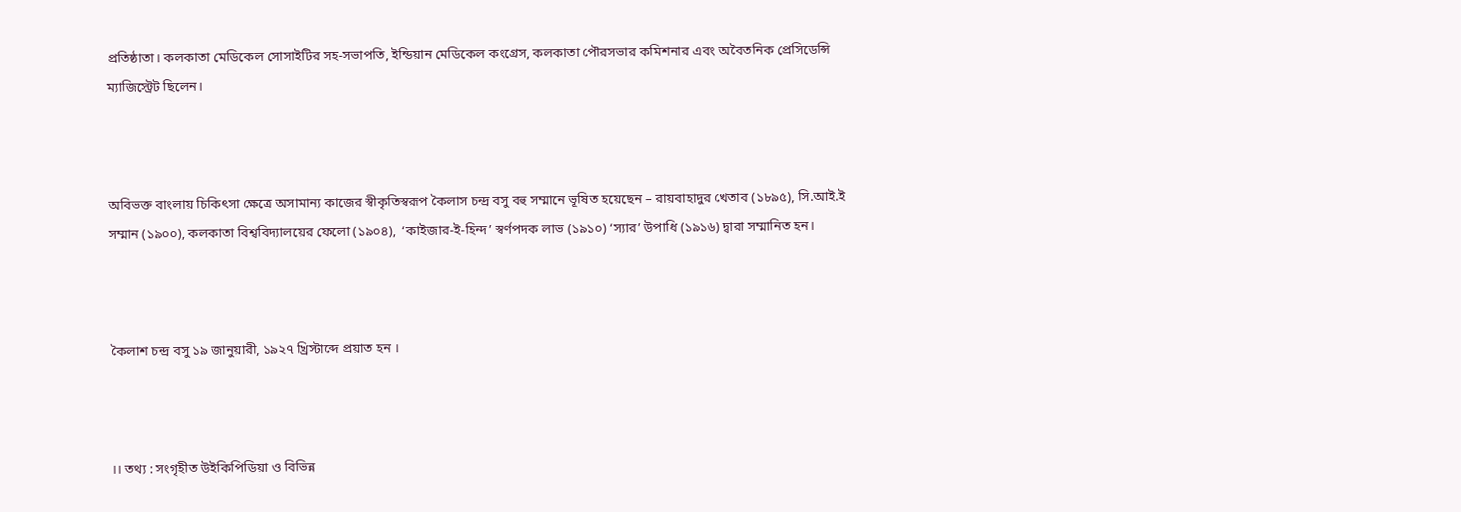প্রতিষ্ঠাতা। কলকাতা মেডিকেল সোসাইটির সহ-সভাপতি, ইন্ডিয়ান মেডিকেল কংগ্রেস, কলকাতা পৌরসভার কমিশনার এবং অবৈতনিক প্রেসিডেন্সি ম্যাজিস্ট্রেট ছিলেন।



অবিভক্ত বাংলায় চিকিৎসা ক্ষেত্রে অসামান্য কাজের স্বীকৃতিস্বরূপ কৈলাস চন্দ্র বসু বহু সম্মানে ভূষিত হয়েছেন – রায়বাহাদুর খেতাব (১৮৯৫), সি.আই.ই সম্মান (১৯০০), কলকাতা বিশ্ববিদ্যালয়ের ফেলো (১৯০৪),  ‘কাইজার-ই-হিন্দ’ স্বর্ণপদক লাভ (১৯১০) ‘স্যার’ উপাধি (১৯১৬) দ্বারা সম্মানিত হন।



কৈলাশ চন্দ্র বসু ১৯ জানুয়ারী, ১৯২৭ খ্রিস্টাব্দে প্রয়াত হন ।



।। তথ্য : সংগৃহীত উইকিপিডিয়া ও বিভিন্ন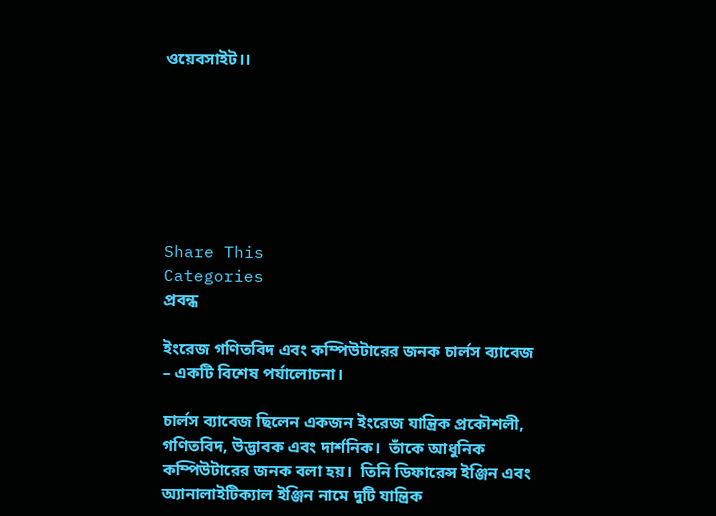ওয়েবসাইট।।







Share This
Categories
প্রবন্ধ

ইংরেজ গণিতবিদ এবং কম্পিউটারের জনক চার্লস ব্যাবেজ – একটি বিশেষ পর্যালোচনা।

চার্লস ব্যাবেজ ছিলেন একজন ইংরেজ যান্ত্রিক প্রকৌশলী, গণিতবিদ, উদ্ভাবক এবং দার্শনিক।  তাঁকে আধুনিক কম্পিউটারের জনক বলা হয়।  তিনি ডিফারেন্স ইঞ্জিন এবং অ্যানালাইটিক্যাল ইঞ্জিন নামে দুটি যান্ত্রিক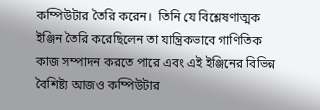কম্পিউটার তৈরি করেন।  তিনি যে বিশ্লেষণাত্মক ইঞ্জিন তৈরি করেছিলেন তা যান্ত্রিকভাবে গাণিতিক কাজ সম্পাদন করতে পারে এবং এই ইঞ্জিনের বিভিন্ন বৈশিষ্ট্য আজও কম্পিউটার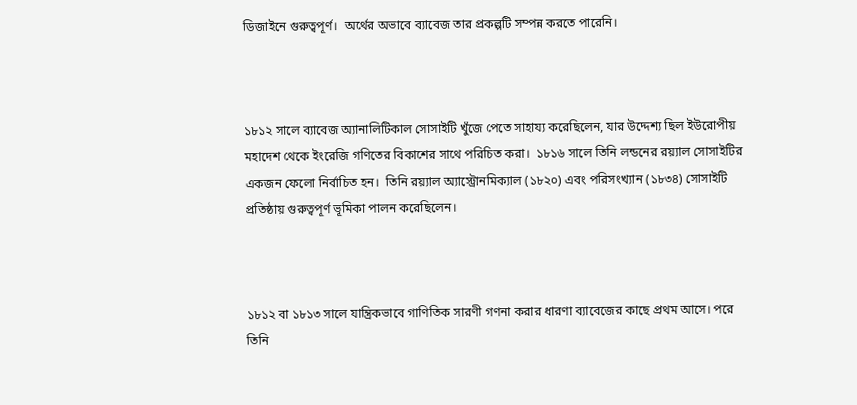ডিজাইনে গুরুত্বপূর্ণ।  অর্থের অভাবে ব্যাবেজ তার প্রকল্পটি সম্পন্ন করতে পারেনি।



১৮১২ সালে ব্যাবেজ অ্যানালিটিকাল সোসাইটি খুঁজে পেতে সাহায্য করেছিলেন, যার উদ্দেশ্য ছিল ইউরোপীয় মহাদেশ থেকে ইংরেজি গণিতের বিকাশের সাথে পরিচিত করা।  ১৮১৬ সালে তিনি লন্ডনের রয়্যাল সোসাইটির একজন ফেলো নির্বাচিত হন।  তিনি রয়্যাল অ্যাস্ট্রোনমিক্যাল (১৮২০) এবং পরিসংখ্যান (১৮৩৪) সোসাইটি প্রতিষ্ঠায় গুরুত্বপূর্ণ ভূমিকা পালন করেছিলেন।



১৮১২ বা ১৮১৩ সালে যান্ত্রিকভাবে গাণিতিক সারণী গণনা করার ধারণা ব্যাবেজের কাছে প্রথম আসে। পরে তিনি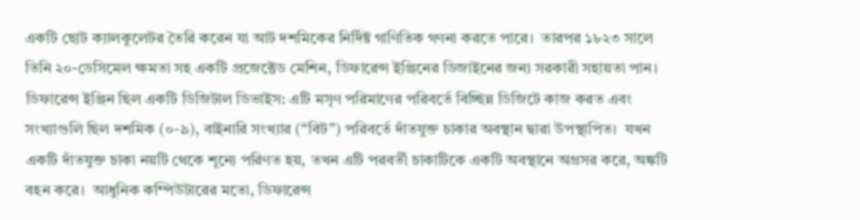একটি ছোট ক্যালকুলেটর তৈরি করেন যা আট দশমিকের নির্দিষ্ট গাণিতিক গণনা করতে পারে।  তারপর ১৮২৩ সালে তিনি ২০-ডেসিমেল ক্ষমতা সহ একটি প্রজেক্টেড মেশিন, ডিফারেন্স ইঞ্জিনের ডিজাইনের জন্য সরকারী সহায়তা পান।  ডিফারেন্স ইঞ্জিন ছিল একটি ডিজিটাল ডিভাইস: এটি মসৃণ পরিমাণের পরিবর্তে বিচ্ছিন্ন ডিজিটে কাজ করত এবং সংখ্যাগুলি ছিল দশমিক (০-৯), বাইনারি সংখ্যার (“বিট”) পরিবর্তে দাঁতযুক্ত চাকার অবস্থান দ্বারা উপস্থাপিত।  যখন একটি দাঁতযুক্ত চাকা নয়টি থেকে শূন্যে পরিণত হয়, তখন এটি পরবর্তী চাকাটিকে একটি অবস্থানে অগ্রসর করে, অঙ্কটি বহন করে।  আধুনিক কম্পিউটারের মতো, ডিফারেন্স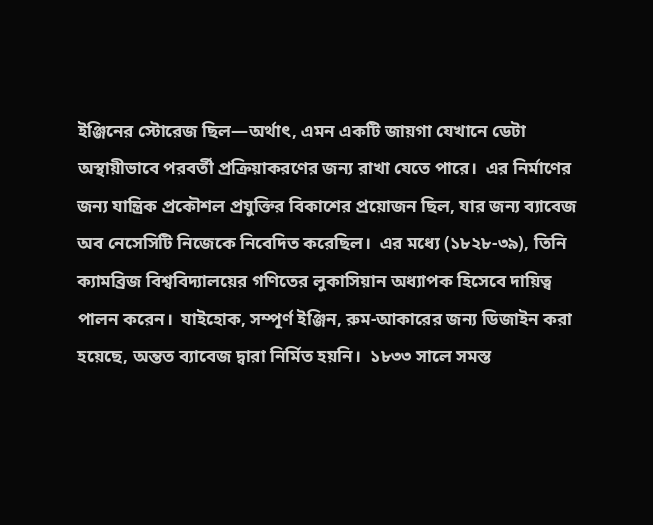ইঞ্জিনের স্টোরেজ ছিল—অর্থাৎ, এমন একটি জায়গা যেখানে ডেটা অস্থায়ীভাবে পরবর্তী প্রক্রিয়াকরণের জন্য রাখা যেতে পারে।  এর নির্মাণের জন্য যান্ত্রিক প্রকৌশল প্রযুক্তির বিকাশের প্রয়োজন ছিল, যার জন্য ব্যাবেজ অব নেসেসিটি নিজেকে নিবেদিত করেছিল।  এর মধ্যে (১৮২৮-৩৯), তিনি ক্যামব্রিজ বিশ্ববিদ্যালয়ের গণিতের লুকাসিয়ান অধ্যাপক হিসেবে দায়িত্ব পালন করেন।  যাইহোক, সম্পূর্ণ ইঞ্জিন, রুম-আকারের জন্য ডিজাইন করা হয়েছে, অন্তত ব্যাবেজ দ্বারা নির্মিত হয়নি।  ১৮৩৩ সালে সমস্ত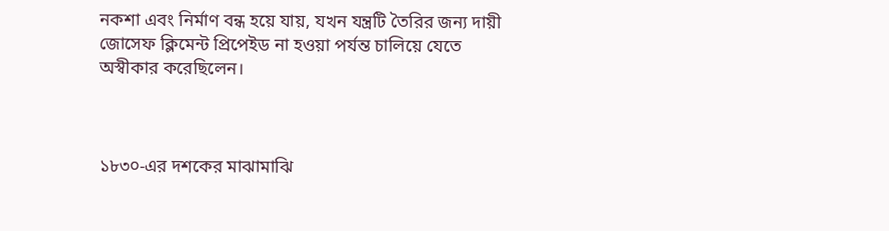নকশা এবং নির্মাণ বন্ধ হয়ে যায়, যখন যন্ত্রটি তৈরির জন্য দায়ী জোসেফ ক্লিমেন্ট প্রিপেইড না হওয়া পর্যন্ত চালিয়ে যেতে অস্বীকার করেছিলেন।



১৮৩০-এর দশকের মাঝামাঝি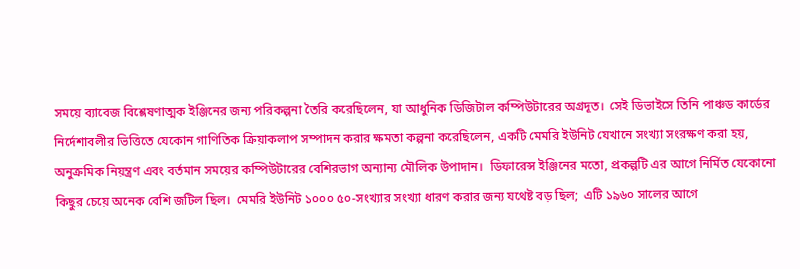সময়ে ব্যাবেজ বিশ্লেষণাত্মক ইঞ্জিনের জন্য পরিকল্পনা তৈরি করেছিলেন, যা আধুনিক ডিজিটাল কম্পিউটারের অগ্রদূত।  সেই ডিভাইসে তিনি পাঞ্চড কার্ডের নির্দেশাবলীর ভিত্তিতে যেকোন গাণিতিক ক্রিয়াকলাপ সম্পাদন করার ক্ষমতা কল্পনা করেছিলেন, একটি মেমরি ইউনিট যেখানে সংখ্যা সংরক্ষণ করা হয়, অনুক্রমিক নিয়ন্ত্রণ এবং বর্তমান সময়ের কম্পিউটারের বেশিরভাগ অন্যান্য মৌলিক উপাদান।  ডিফারেন্স ইঞ্জিনের মতো, প্রকল্পটি এর আগে নির্মিত যেকোনো কিছুর চেয়ে অনেক বেশি জটিল ছিল।  মেমরি ইউনিট ১০০০ ৫০-সংখ্যার সংখ্যা ধারণ করার জন্য যথেষ্ট বড় ছিল;  এটি ১৯৬০ সালের আগে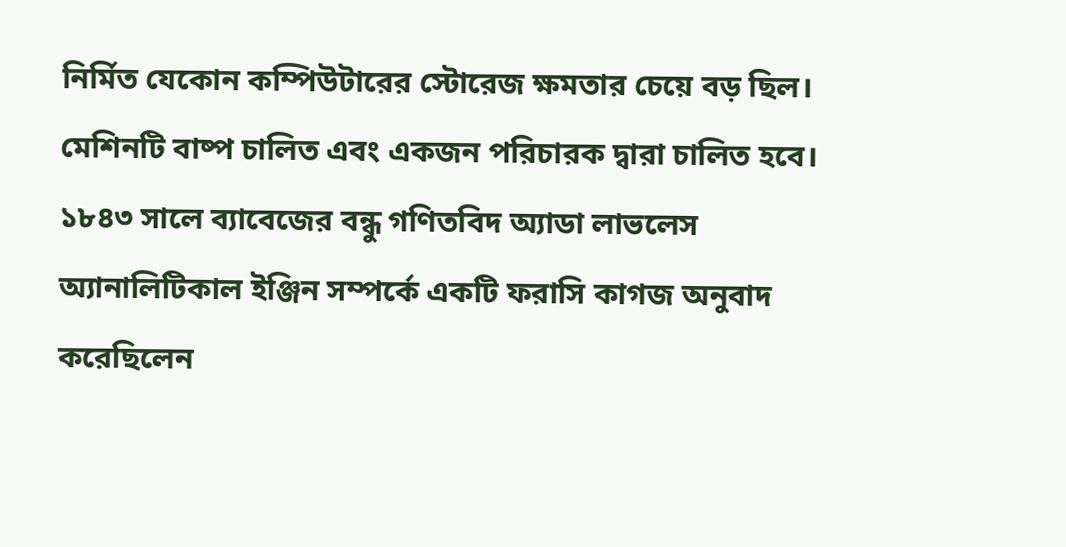নির্মিত যেকোন কম্পিউটারের স্টোরেজ ক্ষমতার চেয়ে বড় ছিল। মেশিনটি বাষ্প চালিত এবং একজন পরিচারক দ্বারা চালিত হবে।
১৮৪৩ সালে ব্যাবেজের বন্ধু গণিতবিদ অ্যাডা লাভলেস অ্যানালিটিকাল ইঞ্জিন সম্পর্কে একটি ফরাসি কাগজ অনুবাদ করেছিলেন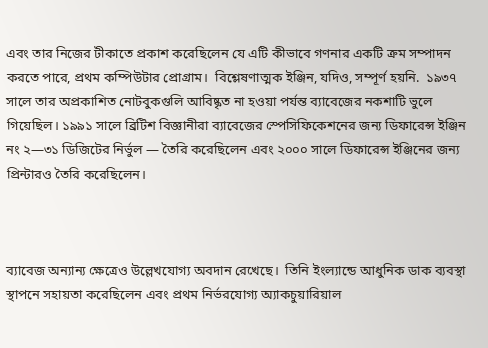এবং তার নিজের টীকাতে প্রকাশ করেছিলেন যে এটি কীভাবে গণনার একটি ক্রম সম্পাদন করতে পারে, প্রথম কম্পিউটার প্রোগ্রাম।  বিশ্লেষণাত্মক ইঞ্জিন, যদিও, সম্পূর্ণ হয়নি.  ১৯৩৭ সালে তার অপ্রকাশিত নোটবুকগুলি আবিষ্কৃত না হওয়া পর্যন্ত ব্যাবেজের নকশাটি ভুলে গিয়েছিল। ১৯৯১ সালে ব্রিটিশ বিজ্ঞানীরা ব্যাবেজের স্পেসিফিকেশনের জন্য ডিফারেন্স ইঞ্জিন নং ২—৩১ ডিজিটের নির্ভুল — তৈরি করেছিলেন এবং ২০০০ সালে ডিফারেন্স ইঞ্জিনের জন্য প্রিন্টারও তৈরি করেছিলেন।



ব্যাবেজ অন্যান্য ক্ষেত্রেও উল্লেখযোগ্য অবদান রেখেছে।  তিনি ইংল্যান্ডে আধুনিক ডাক ব্যবস্থা স্থাপনে সহায়তা করেছিলেন এবং প্রথম নির্ভরযোগ্য অ্যাকচুয়ারিয়াল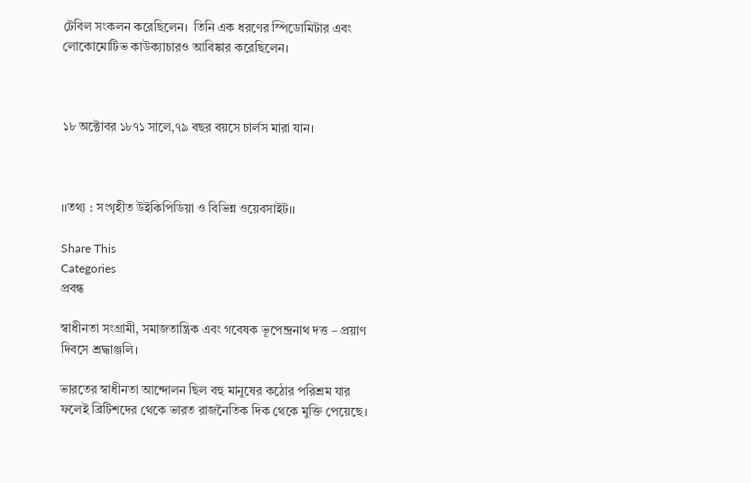টেবিল সংকলন করেছিলেন।  তিনি এক ধরণের স্পিডোমিটার এবং লোকোমোটিভ কাউক্যাচারও আবিষ্কার করেছিলেন।



১৮ অক্টোবর ১৮৭১ সালে,৭৯ বছর বয়সে চার্লস মারা যান।



।।তথ্য : সংগৃহীত উইকিপিডিয়া ও বিভিন্ন ওয়েবসাইট।।

Share This
Categories
প্রবন্ধ

স্বাধীনতা সংগ্রামী, সমাজতান্ত্রিক এবং গবেষক ভূপেন্দ্রনাথ দত্ত – প্রয়াণ দিবসে শ্রদ্ধাঞ্জলি।

ভারতের স্বাধীনতা আন্দোলন ছিল বহু মানুষের কঠোর পরিশ্রম যার ফলেই ব্রিটিশদের থেকে ভারত রাজনৈতিক দিক থেকে মুক্তি পেয়েছে।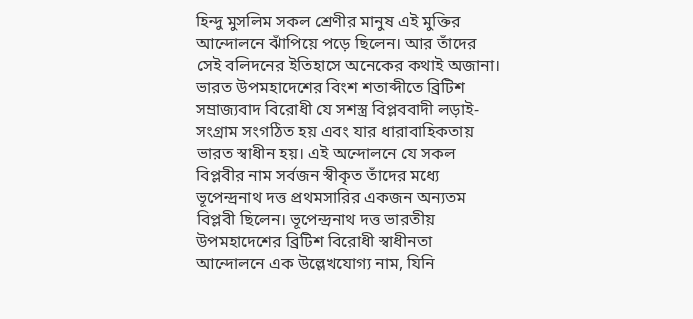হিন্দু মুসলিম সকল শ্রেণীর মানুষ এই মুক্তির আন্দোলনে ঝাঁপিয়ে পড়ে ছিলেন। আর তাঁদের সেই বলিদনের ইতিহাসে অনেকের কথাই অজানা। ভারত উপমহাদেশের বিংশ শতাব্দীতে ব্রিটিশ সম্রাজ্যবাদ বিরোধী যে সশস্ত্র বিপ্লববাদী লড়াই-সংগ্রাম সংগঠিত হয় এবং যার ধারাবাহিকতায় ভারত স্বাধীন হয়। এই অন্দোলনে যে সকল বিপ্লবীর নাম সর্বজন স্বীকৃত তাঁদের মধ্যে  ভূপেন্দ্রনাথ দত্ত প্রথমসারির একজন অন্যতম বিপ্লবী ছিলেন। ভূপেন্দ্রনাথ দত্ত ভারতীয় উপমহাদেশের ব্রিটিশ বিরোধী স্বাধীনতা আন্দোলনে এক উল্লেখযোগ্য নাম, যিনি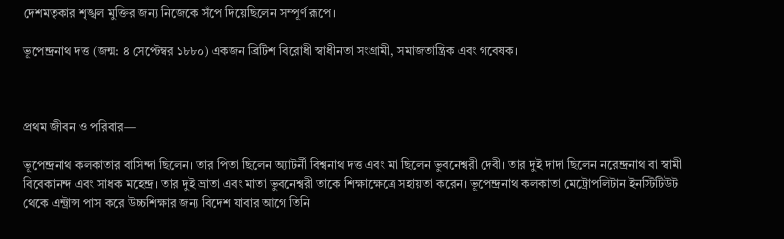দেশমতৃকার শৃঙ্খল মুক্তির জন্য নিজেকে সঁপে দিয়েছিলেন সম্পূর্ণ রূপে।

ভূপেন্দ্রনাথ দত্ত (জন্ম: ৪ সেপ্টেম্বর ১৮৮০) একজন ব্রিটিশ বিরোধী স্বাধীনতা সংগ্রামী, সমাজতান্ত্রিক এবং গবেষক।



প্রথম জীবন ও পরিবার—

ভূপেন্দ্রনাথ কলকাতার বাসিন্দা ছিলেন। তার পিতা ছিলেন অ্যাটর্নী বিশ্বনাথ দত্ত এবং মা ছিলেন ভুবনেশ্বরী দেবী। তার দুই দাদা ছিলেন নরেন্দ্রনাথ বা স্বামী বিবেকানন্দ এবং সাধক মহেন্দ্র। তার দুই ভ্রাতা এবং মাতা ভুবনেশ্বরী তাকে শিক্ষাক্ষেত্রে সহায়তা করেন। ভূপেন্দ্রনাথ কলকাতা মেট্রোপলিটান ইনস্টিটিউট থেকে এন্ট্রান্স পাস করে উচ্চশিক্ষার জন্য বিদেশ যাবার আগে তিনি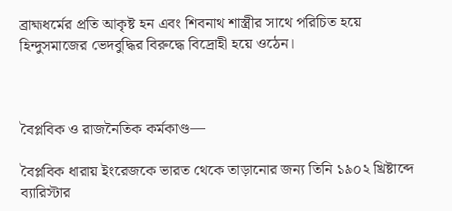ব্রাহ্মধর্মের প্রতি আকৃষ্ট হন এবং শিবনাথ শাস্ত্রীর সাথে পরিচিত হয়ে হিন্দুসমাজের ভেদবুদ্ধির বিরুদ্ধে বিদ্রোহী হয়ে ওঠেন।



বৈপ্লবিক ও রাজনৈতিক কর্মকাণ্ড—

বৈপ্লবিক ধারায় ইংরেজকে ভারত থেকে তাড়ানোর জন্য তিনি ১৯০২ খ্রিষ্টাব্দে ব্যারিস্টার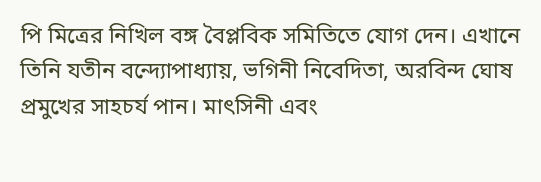পি মিত্রের নিখিল বঙ্গ বৈপ্লবিক সমিতিতে যোগ দেন। এখানে তিনি যতীন বন্দ্যোপাধ্যায়, ভগিনী নিবেদিতা, অরবিন্দ ঘোষ প্রমুখের সাহচর্য পান। মাৎসিনী এবং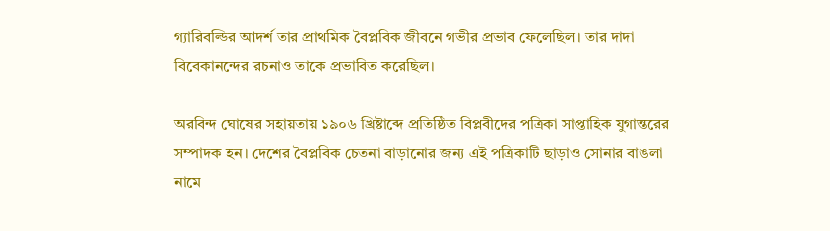গ্যারিবল্ডির আদর্শ তার প্রাথমিক বৈপ্লবিক জীবনে গভীর প্রভাব ফেলেছিল। তার দাদা বিবেকানন্দের রচনাও তাকে প্রভাবিত করেছিল।

অরবিন্দ ঘোষের সহায়তায় ১৯০৬ খ্রিষ্টাব্দে প্রতিষ্ঠিত বিপ্লবীদের পত্রিকা সাপ্তাহিক যুগান্তরের সম্পাদক হন। দেশের বৈপ্লবিক চেতনা বাড়ানোর জন্য এই পত্রিকাটি ছাড়াও সোনার বাঙলা নামে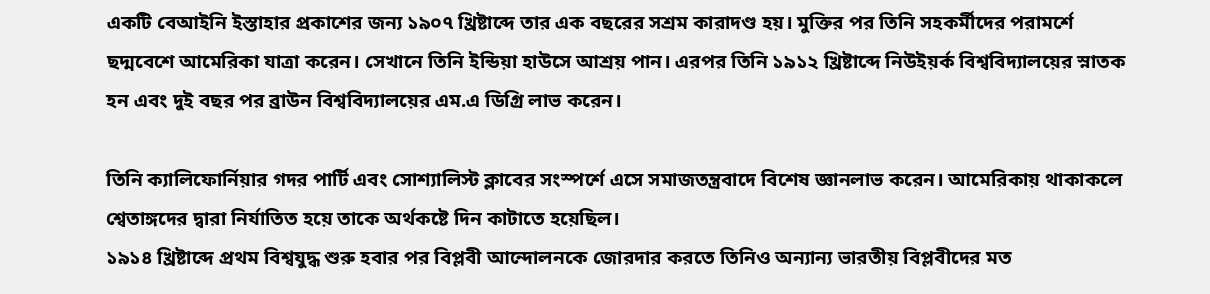একটি বেআইনি ইস্তাহার প্রকাশের জন্য ১৯০৭ খ্রিষ্টাব্দে তার এক বছরের সশ্রম কারাদণ্ড হয়। মুক্তির পর তিনি সহকর্মীদের পরামর্শে ছদ্মবেশে আমেরিকা যাত্রা করেন। সেখানে তিনি ইন্ডিয়া হাউসে আশ্রয় পান। এরপর তিনি ১৯১২ খ্রিষ্টাব্দে নিউইয়র্ক বিশ্ববিদ্যালয়ের স্নাতক হন এবং দুই বছর পর ব্রাউন বিশ্ববিদ্যালয়ের এম.এ ডিগ্রি লাভ করেন।

তিনি ক্যালিফোর্নিয়ার গদর পার্টি এবং সোশ্যালিস্ট ক্লাবের সংস্পর্শে এসে সমাজতন্ত্রবাদে বিশেষ জ্ঞানলাভ করেন। আমেরিকায় থাকাকলে শ্বেতাঙ্গদের দ্বারা নির্যাতিত হয়ে তাকে অর্থকষ্টে দিন কাটাতে হয়েছিল।
১৯১৪ খ্রিষ্টাব্দে প্রথম বিশ্বযুদ্ধ শুরু হবার পর বিপ্লবী আন্দোলনকে জোরদার করতে তিনিও অন্যান্য ভারতীয় বিপ্লবীদের মত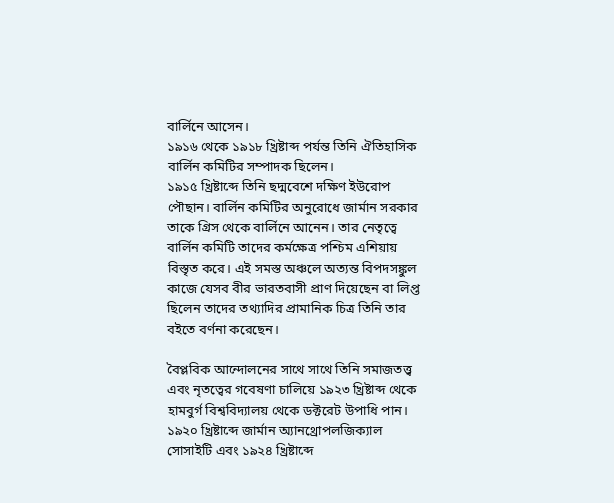বার্লিনে আসেন।
১৯১৬ থেকে ১৯১৮ খ্রিষ্টাব্দ পর্যন্ত তিনি ঐতিহাসিক বার্লিন কমিটির সম্পাদক ছিলেন।
১৯১৫ খ্রিষ্টাব্দে তিনি ছদ্মবেশে দক্ষিণ ইউরোপ পৌছান। বার্লিন কমিটির অনুরোধে জার্মান সরকার তাকে গ্রিস থেকে বার্লিনে আনেন। তার নেতৃত্বে বার্লিন কমিটি তাদের কর্মক্ষেত্র পশ্চিম এশিয়ায় বিস্তৃত করে। এই সমস্ত অঞ্চলে অত্যন্ত বিপদসঙ্কুল কাজে যেসব বীর ভারতবাসী প্রাণ দিয়েছেন বা লিপ্ত ছিলেন তাদের তথ্যাদির প্রামানিক চিত্র তিনি তার বইতে বর্ণনা করেছেন।

বৈপ্লবিক আন্দোলনের সাথে সাথে তিনি সমাজতত্ত্ব এবং নৃতত্বের গবেষণা চালিয়ে ১৯২৩ খ্রিষ্টাব্দ থেকে হামবুর্গ বিশ্ববিদ্যালয় থেকে ডক্টরেট উপাধি পান।
১৯২০ খ্রিষ্টাব্দে জার্মান অ্যানথ্রোপলজিক্যাল সোসাইটি এবং ১৯২৪ খ্রিষ্টাব্দে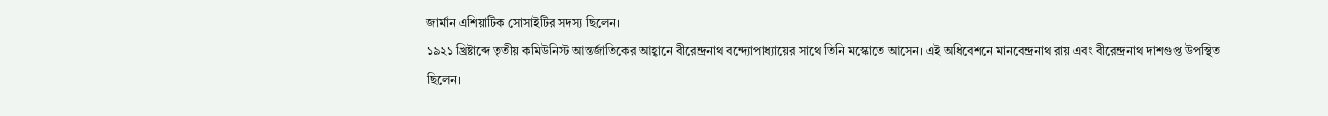জার্মান এশিয়াটিক সোসাইটির সদস্য ছিলেন।
১৯২১ খ্রিষ্টাব্দে তৃতীয় কমিউনিস্ট আন্তর্জাতিকের আহ্বানে বীরেন্দ্রনাথ বন্দ্যোপাধ্যায়ের সাথে তিনি মস্কোতে আসেন। এই অধিবেশনে মানবেন্দ্রনাথ রায় এবং বীরেন্দ্রনাথ দাশগুপ্ত উপস্থিত ছিলেন।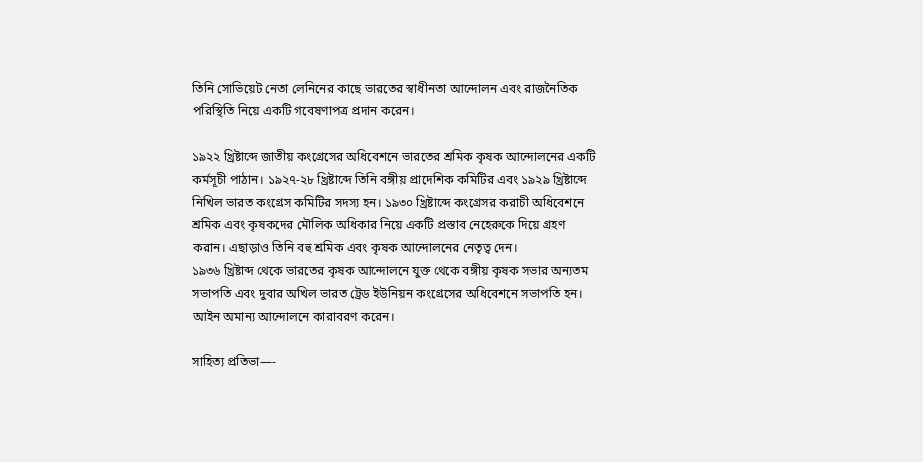তিনি সোভিয়েট নেতা লেনিনের কাছে ভারতের স্বাধীনতা আন্দোলন এবং রাজনৈতিক পরিস্থিতি নিয়ে একটি গবেষণাপত্র প্রদান করেন।

১৯২২ খ্রিষ্টাব্দে জাতীয় কংগ্রেসের অধিবেশনে ভারতের শ্রমিক কৃষক আন্দোলনের একটি কর্মসূচী পাঠান। ১৯২৭-২৮ খ্রিষ্টাব্দে তিনি বঙ্গীয় প্রাদেশিক কমিটির এবং ১৯২৯ খ্রিষ্টাব্দে নিখিল ভারত কংগ্রেস কমিটির সদস্য হন। ১৯৩০ খ্রিষ্টাব্দে কংগ্রেসর করাচী অধিবেশনে শ্রমিক এবং কৃষকদের মৌলিক অধিকার নিয়ে একটি প্রস্তাব নেহেরুকে দিয়ে গ্রহণ করান। এছাড়াও তিনি বহু শ্রমিক এবং কৃষক আন্দোলনের নেতৃত্ব দেন।
১৯৩৬ খ্রিষ্টাব্দ থেকে ভারতের কৃষক আন্দোলনে যুক্ত থেকে বঙ্গীয় কৃষক সভার অন্যতম সভাপতি এবং দুবার অখিল ভারত ট্রেড ইউনিয়ন কংগ্রেসের অধিবেশনে সভাপতি হন। আইন অমান্য আন্দোলনে কারাবরণ করেন।

সাহিত্য প্রতিভা—-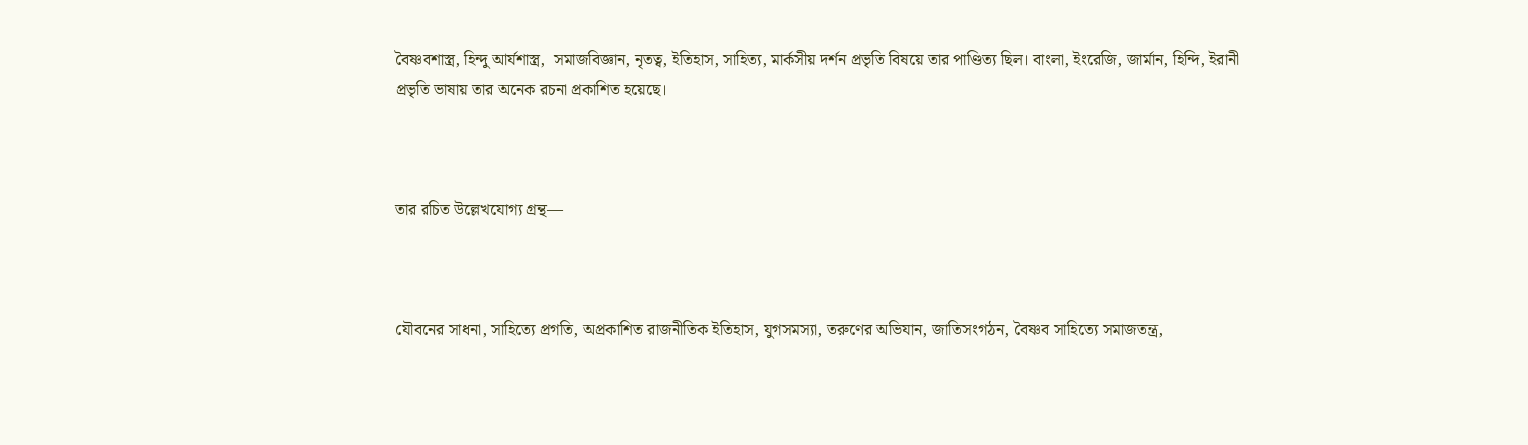বৈষ্ণবশাস্ত্র, হিন্দু আর্যশাস্ত্র,  সমাজবিজ্ঞান, নৃতত্ব, ইতিহাস, সাহিত্য, মার্কসীয় দর্শন প্রভৃতি বিষয়ে তার পাণ্ডিত্য ছিল। বাংলা, ইংরেজি, জার্মান, হিন্দি, ইরানী প্রভৃতি ভাষায় তার অনেক রচনা প্রকাশিত হয়েছে।



তার রচিত উল্লেখযোগ্য গ্রন্থ—



যৌবনের সাধনা, সাহিত্যে প্রগতি, অপ্রকাশিত রাজনীতিক ইতিহাস, যুগসমস্যা, তরুণের অভিযান, জাতিসংগঠন, বৈষ্ণব সাহিত্যে সমাজতন্ত্র,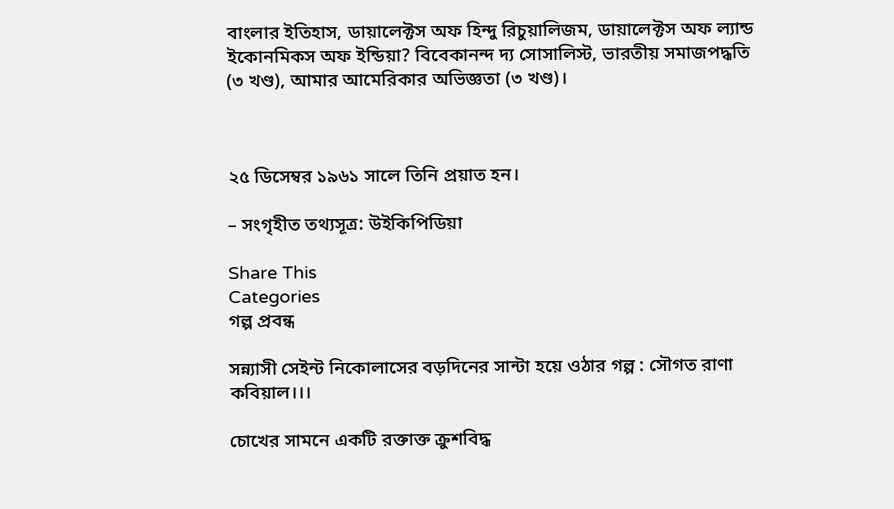বাংলার ইতিহাস, ডায়ালেক্টস অফ হিন্দু রিচুয়ালিজম, ডায়ালেক্টস অফ ল্যান্ড ইকোনমিকস অফ ইন্ডিয়া? বিবেকানন্দ দ্য সোসালিস্ট, ভারতীয় সমাজপদ্ধতি (৩ খণ্ড), আমার আমেরিকার অভিজ্ঞতা (৩ খণ্ড)।



২৫ ডিসেম্বর ১৯৬১ সালে তিনি প্রয়াত হন।

– সংগৃহীত তথ্যসূত্র: উইকিপিডিয়া

Share This
Categories
গল্প প্রবন্ধ

সন্ন্যাসী সেইন্ট নিকোলাসের বড়দিনের সান্টা হয়ে ওঠার গল্প : সৌগত রাণা কবিয়াল।।।

চোখের সামনে একটি রক্তাক্ত ক্রুশবিদ্ধ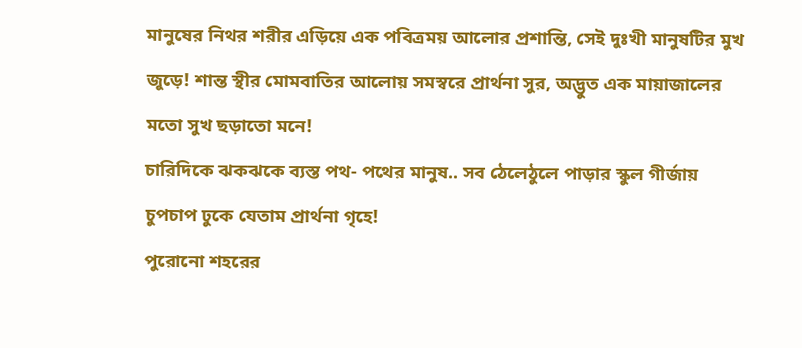মানুষের নিথর শরীর এড়িয়ে এক পবিত্রময় আলোর প্রশান্তি, সেই দুঃখী মানুষটির মুখ জুড়ে! শান্ত স্থীর মোমবাতির আলোয় সমস্বরে প্রার্থনা সুর, অদ্ভুত এক মায়াজালের মতো সুখ ছড়াতো মনে!
চারিদিকে ঝকঝকে ব্যস্ত পথ- পথের মানুষ.. সব ঠেলেঠুলে পাড়ার স্কুল গীর্জায় চুপচাপ ঢুকে যেতাম প্রার্থনা গৃহে!
পুরোনো শহরের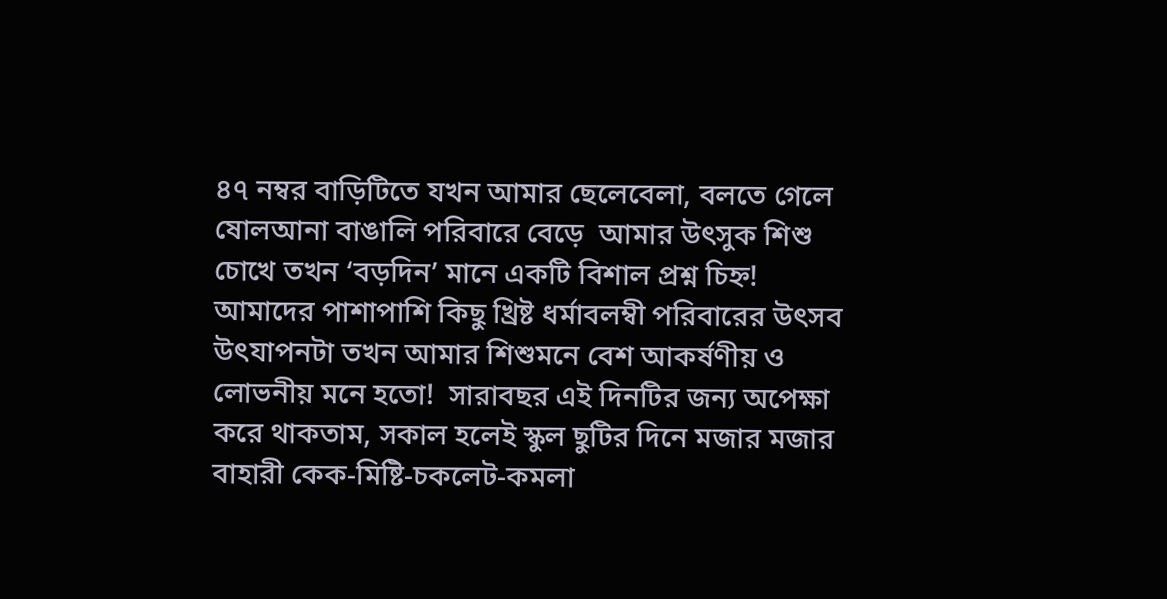৪৭ নম্বর বাড়িটিতে যখন আমার ছেলেবেলা, বলতে গেলে ষোলআনা বাঙালি পরিবারে বেড়ে  আমার উৎসুক শিশু চোখে তখন ‘বড়দিন’ মানে একটি বিশাল প্রশ্ন চিহ্ন! আমাদের পাশাপাশি কিছু খ্রিষ্ট ধর্মাবলম্বী পরিবারের উৎসব উৎযাপনটা তখন আমার শিশুমনে বেশ আকর্ষণীয় ও লোভনীয় মনে হতো!  সারাবছর এই দিনটির জন্য অপেক্ষা করে থাকতাম, সকাল হলেই স্কুল ছুটির দিনে মজার মজার বাহারী কেক-মিষ্টি-চকলেট-কমলা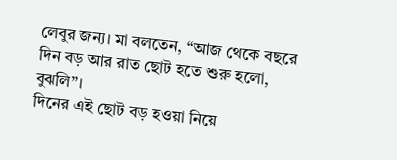লেবুর জন্য। মা বলতেন, “আজ থেকে বছরে দিন বড় আর রাত ছোট হতে শুরু হলো, বুঝলি”।
দিনের এই ছোট বড় হওয়া নিয়ে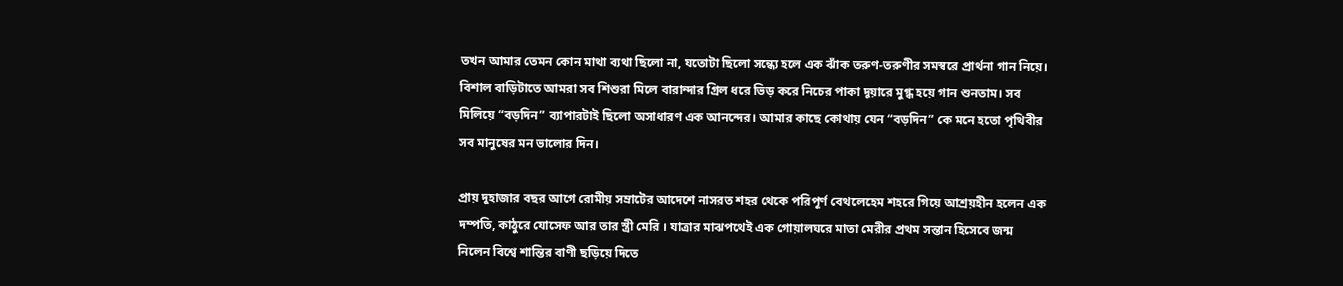তখন আমার তেমন কোন মাথা ব্যথা ছিলো না, যতোটা ছিলো সন্ধ্যে হলে এক ঝাঁক তরুণ-তরুণীর সমস্বরে প্রার্থনা গান নিয়ে। বিশাল বাড়িটাতে আমরা সব শিশুরা মিলে বারান্দার গ্রিল ধরে ভিড় করে নিচের পাকা দূয়ারে মুগ্ধ হয়ে গান শুনতাম। সব মিলিয়ে “বড়দিন” ব্যাপারটাই ছিলো অসাধারণ এক আনন্দের। আমার কাছে কোথায় যেন “বড়দিন” কে মনে হতো পৃথিবীর সব মানুষের মন ভালোর দিন।

প্রায় দুহাজার বছর আগে রোমীয় সম্রাটের আদেশে নাসরত শহর থেকে পরিপূর্ণ বেথলেহেম শহরে গিয়ে আশ্রয়হীন হলেন এক দম্পতি, কাঠুরে যোসেফ আর তার স্ত্রী মেরি । যাত্রার মাঝপথেই এক গোয়ালঘরে মাতা মেরীর প্রথম সন্তান হিসেবে জন্ম নিলেন বিশ্বে শান্তির বাণী ছড়িয়ে দিতে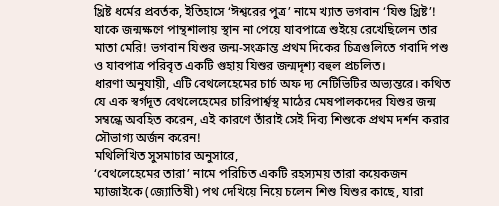খ্রিষ্ট ধর্মের প্রবর্তক, ইতিহাসে ‘ঈশ্বরের পুত্র’ নামে খ্যাত ভগবান ‘যিশু খ্রিষ্ট’!
যাকে জন্মক্ষণে পান্থশালায় স্থান না পেয়ে যাবপাত্রে শুইয়ে রেখেছিলেন তার মাতা মেরি! ভগবান যিশুর জন্ম-সংক্রান্ত প্রথম দিকের চিত্রগুলিতে গবাদি পশু ও যাবপাত্র পরিবৃত একটি গুহায় যিশুর জন্মদৃশ্য বহুল প্রচলিত।
ধারণা অনুযায়ী, এটি বেথলেহেমের চার্চ অফ দ্য নেটিভিটির অভ্যন্তরে। কথিত যে এক স্বর্গদূত বেথলেহেমের চারিপার্শ্বস্থ মাঠের মেষপালকদের যিশুর জন্ম সম্বন্ধে অবহিত করেন, এই কারণে তাঁরাই সেই দিব্য শিশুকে প্রথম দর্শন করার সৌভাগ্য অর্জন করেন!
মথিলিখিত সুসমাচার অনুসারে,
‘বেথলেহেমের তারা’ নামে পরিচিত একটি রহস্যময় তারা কয়েকজন ম্যাজাইকে (জ্যোতিষী) পথ দেখিয়ে নিয়ে চলেন শিশু যিশুর কাছে, যারা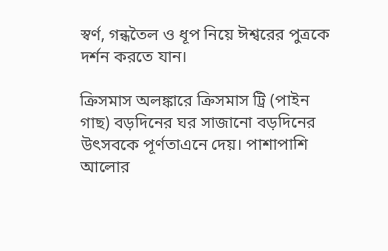স্বর্ণ, গন্ধতৈল ও ধূপ নিয়ে ঈশ্বরের পুত্রকে দর্শন করতে যান।

ক্রিসমাস অলঙ্কারে ক্রিসমাস ট্রি (পাইন গাছ) বড়দিনের ঘর সাজানো বড়দিনের উৎসবকে পূর্ণতাএনে দেয়। পাশাপাশি
আলোর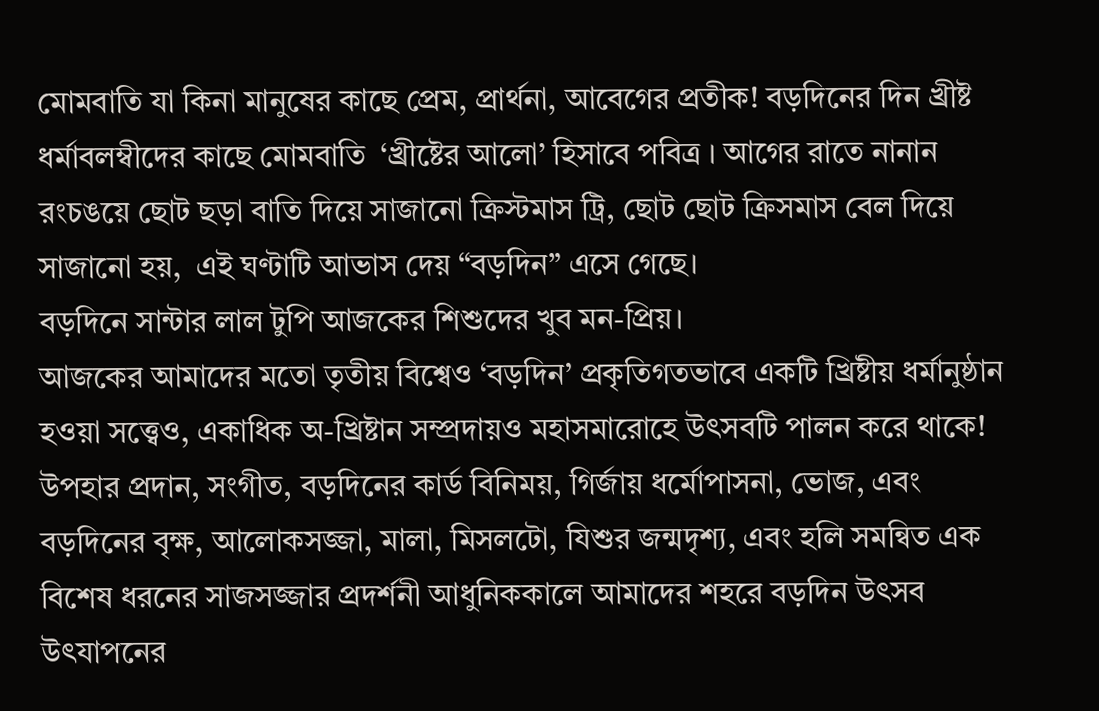মোমবাতি যা কিনা মানুষের কাছে প্রেম, প্রার্থনা, আবেগের প্রতীক! বড়দিনের দিন খ্রীষ্ট ধর্মাবলম্বীদের কাছে মোমবাতি  ‘খ্রীষ্টের আলো’ হিসাবে পবিত্র । আগের রাতে নানান রংচঙয়ে ছোট ছড়া বাতি দিয়ে সাজানো ক্রিস্টমাস ট্রি, ছোট ছোট ক্রিসমাস বেল দিয়ে সাজানো হয়,  এই ঘণ্টাটি আভাস দেয় “বড়দিন” এসে গেছে।
বড়দিনে সান্টার লাল টুপি আজকের শিশুদের খুব মন-প্রিয়।
আজকের আমাদের মতো তৃতীয় বিশ্বেও ‘বড়দিন’ প্রকৃতিগতভাবে একটি খ্রিষ্টীয় ধর্মানুষ্ঠান হওয়া সত্ত্বেও, একাধিক অ-খ্রিষ্টান সম্প্রদায়ও মহাসমারোহে উৎসবটি পালন করে থাকে! উপহার প্রদান, সংগীত, বড়দিনের কার্ড বিনিময়, গির্জায় ধর্মোপাসনা, ভোজ, এবং বড়দিনের বৃক্ষ, আলোকসজ্জা, মালা, মিসলটো, যিশুর জন্মদৃশ্য, এবং হলি সমন্বিত এক বিশেষ ধরনের সাজসজ্জার প্রদর্শনী আধুনিককালে আমাদের শহরে বড়দিন উৎসব উৎযাপনের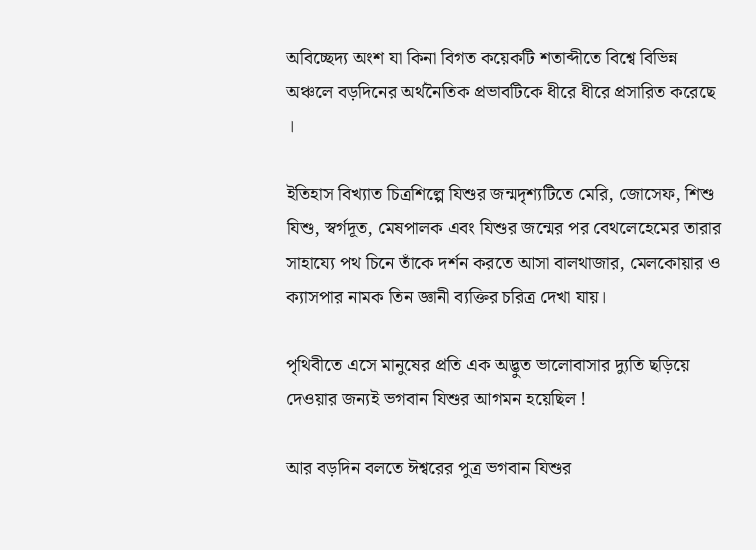অবিচ্ছেদ্য অংশ যা কিনা বিগত কয়েকটি শতাব্দীতে বিশ্বে বিভিন্ন অঞ্চলে বড়দিনের অর্থনৈতিক প্রভাবটিকে ধীরে ধীরে প্রসারিত করেছে ।

ইতিহাস বিখ্যাত চিত্রশিল্পে যিশুর জন্মদৃশ্যটিতে মেরি, জোসেফ, শিশু যিশু, স্বর্গদূত, মেষপালক এবং যিশুর জন্মের পর বেথলেহেমের তারার সাহায্যে পথ চিনে তাঁকে দর্শন করতে আসা বালথাজার, মেলকোয়ার ও ক্যাসপার নামক তিন জ্ঞানী ব্যক্তির চরিত্র দেখা যায়।

পৃথিবীতে এসে মানুষের প্রতি এক অদ্ভুত ভালোবাসার দ্যুতি ছড়িয়ে দেওয়ার জন্যই ভগবান যিশুর আগমন হয়েছিল !

আর বড়দিন বলতে ঈশ্বরের পুত্র ভগবান যিশুর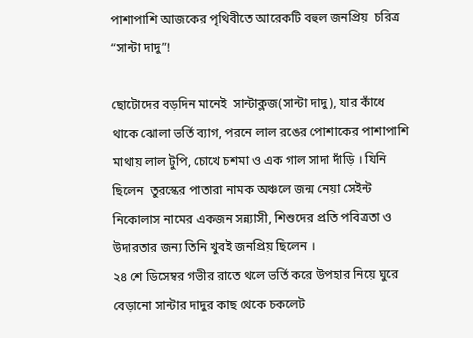পাশাপাশি আজকের পৃথিবীতে আরেকটি বহুল জনপ্রিয়  চরিত্র “সান্টা দাদু”!

ছোটোদের বড়দিন মানেই  সান্টাক্লজ(সান্টা দাদু), যার কাঁধে থাকে ঝোলা ভর্তি ব্যাগ, পরনে লাল রঙের পোশাকের পাশাপাশি মাথায় লাল টুপি, চোখে চশমা ও এক গাল সাদা দাঁড়ি । যিনি ছিলেন  তুরস্কের পাতারা নামক অঞ্চলে জন্ম নেয়া সেইন্ট নিকোলাস নামের একজন সন্ন্যাসী, শিশুদের প্রতি পবিত্রতা ও উদারতার জন্য তিনি খুবই জনপ্রিয় ছিলেন ।
২৪ শে ডিসেম্বর গভীর রাতে থলে ভর্তি করে উপহার নিয়ে ঘুরে বেড়ানো সান্টার দাদুর কাছ থেকে চকলেট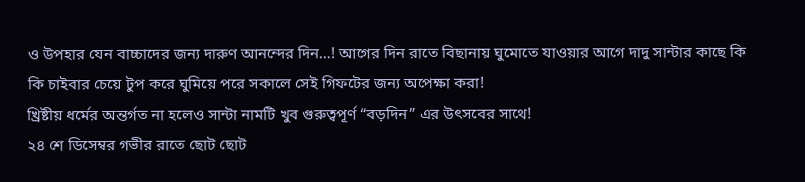ও উপহার যেন বাচ্চাদের জন্য দারুণ আনন্দের দিন…! আগের দিন রাতে বিছানায় ঘুমোতে যাওয়ার আগে দাদু সান্টার কাছে কি কি চাইবার চেয়ে টুপ করে ঘুমিয়ে পরে সকালে সেই গিফটের জন্য অপেক্ষা করা!
খ্রিষ্টীয় ধর্মের অন্তর্গত না হলেও সান্টা নামটি খুব গুরুত্বপূর্ণ “বড়দিন” এর উৎসবের সাথে!
২৪ শে ডিসেম্বর গভীর রাতে ছোট ছোট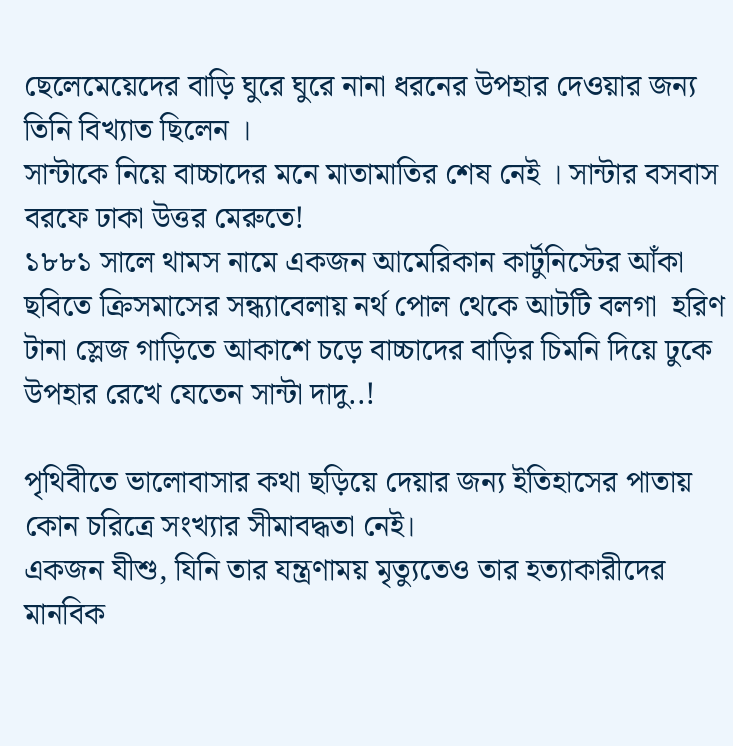ছেলেমেয়েদের বাড়ি ঘুরে ঘুরে নানা ধরনের উপহার দেওয়ার জন্য তিনি বিখ্যাত ছিলেন ।
সান্টাকে নিয়ে বাচ্চাদের মনে মাতামাতির শেষ নেই । সান্টার বসবাস বরফে ঢাকা উত্তর মেরুতে!
১৮৮১ সালে থামস নামে একজন আমেরিকান কার্টুনিস্টের আঁকা ছবিতে ক্রিসমাসের সন্ধ্যাবেলায় নর্থ পোল থেকে আটটি বলগা  হরিণ টানা স্লেজ গাড়িতে আকাশে চড়ে বাচ্চাদের বাড়ির চিমনি দিয়ে ঢুকে উপহার রেখে যেতেন সান্টা দাদু..!

পৃথিবীতে ভালোবাসার কথা ছড়িয়ে দেয়ার জন্য ইতিহাসের পাতায় কোন চরিত্রে সংখ্যার সীমাবদ্ধতা নেই।
একজন যীশু, যিনি তার যন্ত্রণাময় মৃত্যুতেও তার হত্যাকারীদের মানবিক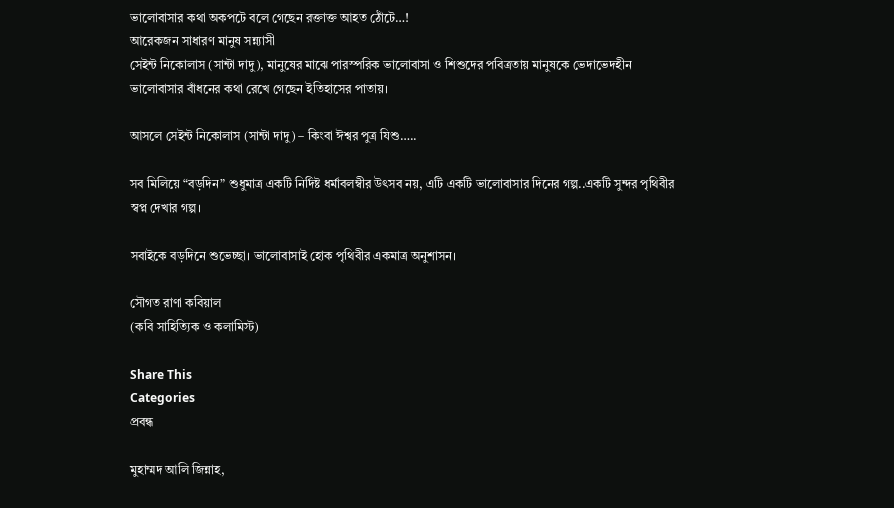ভালোবাসার কথা অকপটে বলে গেছেন রক্তাক্ত আহত ঠোঁটে…!
আরেকজন সাধারণ মানুষ সন্ন্যাসী
সেইন্ট নিকোলাস (সান্টা দাদু), মানুষের মাঝে পারস্পরিক ভালোবাসা ও শিশুদের পবিত্রতায় মানুষকে ভেদাভেদহীন ভালোবাসার বাঁধনের কথা রেখে গেছেন ইতিহাসের পাতায়।

আসলে সেইন্ট নিকোলাস (সান্টা দাদু) – কিংবা ঈশ্বর পুত্র যিশু…..

সব মিলিয়ে “বড়দিন” শুধুমাত্র একটি নির্দিষ্ট ধর্মাবলম্বীর উৎসব নয়, এটি একটি ভালোবাসার দিনের গল্প..একটি সুন্দর পৃথিবীর স্বপ্ন দেখার গল্প।

সবাইকে বড়দিনে শুভেচ্ছা। ভালোবাসাই হোক পৃথিবীর একমাত্র অনুশাসন।

সৌগত রাণা কবিয়াল
(কবি সাহিত্যিক ও কলামিস্ট)

Share This
Categories
প্রবন্ধ

মুহাম্মদ আলি জিন্নাহ,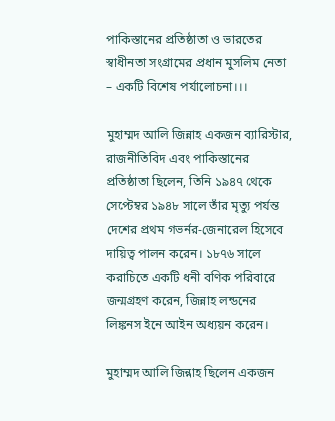পাকিস্তানের প্রতিষ্ঠাতা ও ভারতের স্বাধীনতা সংগ্রামের প্রধান মুসলিম নেতা – একটি বিশেষ পর্যালোচনা।।।

মুহাম্মদ আলি জিন্নাহ একজন ব্যারিস্টার, রাজনীতিবিদ এবং পাকিস্তানের প্রতিষ্ঠাতা ছিলেন, তিনি ১৯৪৭ থেকে সেপ্টেম্বর ১৯৪৮ সালে তাঁর মৃত্যু পর্যন্ত দেশের প্রথম গভর্নর-জেনারেল হিসেবে দায়িত্ব পালন করেন। ১৮৭৬ সালে করাচিতে একটি ধনী বণিক পরিবারে জন্মগ্রহণ করেন, জিন্নাহ লন্ডনের লিঙ্কনস ইনে আইন অধ্যয়ন করেন।

মুহাম্মদ আলি জিন্নাহ ছিলেন একজন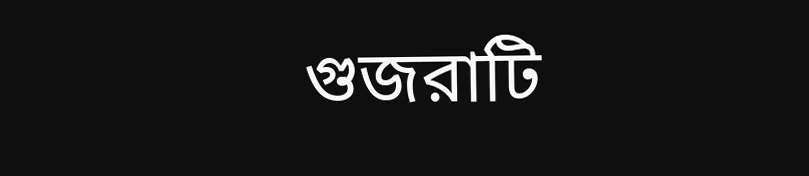গুজরাটি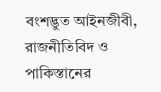বংশদ্ভুত আইনজীবী, রাজনীতিবিদ ও পাকিস্তানের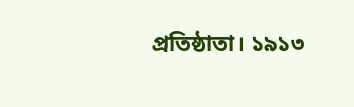প্রতিষ্ঠাতা। ১৯১৩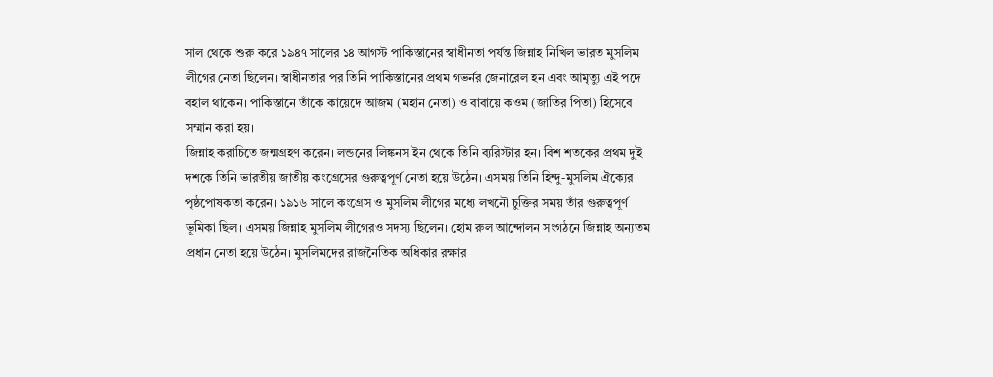সাল থেকে শুরু করে ১৯৪৭ সালের ১৪ আগস্ট পাকিস্তানের স্বাধীনতা পর্যন্ত জিন্নাহ নিখিল ভারত মুসলিম লীগের নেতা ছিলেন। স্বাধীনতার পর তিনি পাকিস্তানের প্রথম গভর্নর জেনারেল হন এবং আমৃত্যু এই পদে বহাল থাকেন। পাকিস্তানে তাঁকে কায়েদে আজম (মহান নেতা) ও বাবায়ে কওম (জাতির পিতা) হিসেবে সম্মান করা হয়।
জিন্নাহ করাচিতে জন্মগ্রহণ করেন। লন্ডনের লিঙ্কনস ইন থেকে তিনি ব্যরিস্টার হন। বিশ শতকের প্রথম দুই দশকে তিনি ভারতীয় জাতীয় কংগ্রেসের গুরুত্বপূর্ণ নেতা হয়ে উঠেন। এসময় তিনি হিন্দু-মুসলিম ঐক্যের পৃষ্ঠপোষকতা করেন। ১৯১৬ সালে কংগ্রেস ও মুসলিম লীগের মধ্যে লখনৌ চুক্তির সময় তাঁর গুরুত্বপূর্ণ ভূমিকা ছিল। এসময় জিন্নাহ মুসলিম লীগেরও সদস্য ছিলেন। হোম রুল আন্দোলন সংগঠনে জিন্নাহ অন্যতম প্রধান নেতা হয়ে উঠেন। মুসলিমদের রাজনৈতিক অধিকার রক্ষার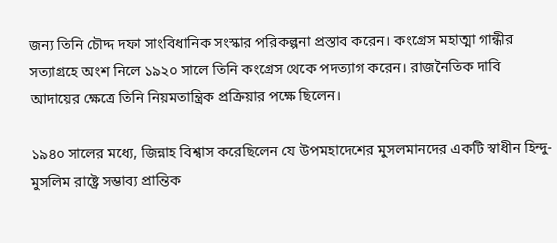জন্য তিনি চৌদ্দ দফা সাংবিধানিক সংস্কার পরিকল্পনা প্রস্তাব করেন। কংগ্রেস মহাত্মা গান্ধীর সত্যাগ্রহে অংশ নিলে ১৯২০ সালে তিনি কংগ্রেস থেকে পদত্যাগ করেন। রাজনৈতিক দাবি আদায়ের ক্ষেত্রে তিনি নিয়মতান্ত্রিক প্রক্রিয়ার পক্ষে ছিলেন।

১৯৪০ সালের মধ্যে, জিন্নাহ বিশ্বাস করেছিলেন যে উপমহাদেশের মুসলমানদের একটি স্বাধীন হিন্দু-মুসলিম রাষ্ট্রে সম্ভাব্য প্রান্তিক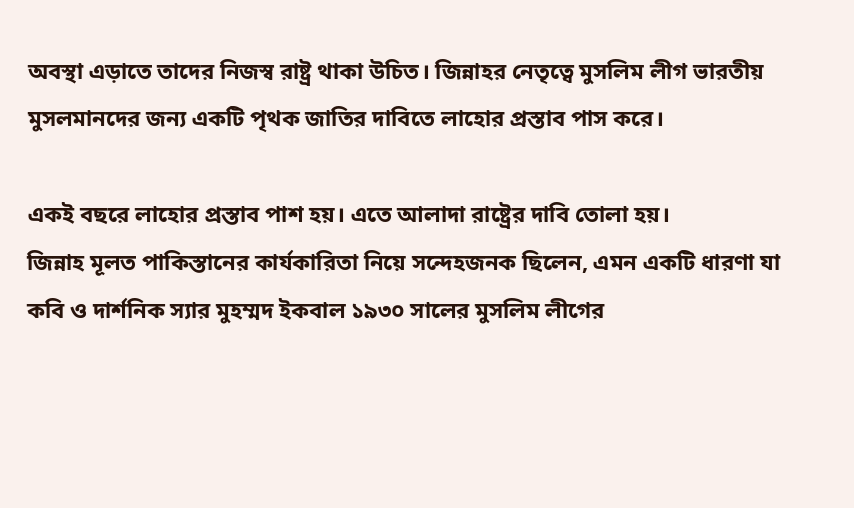অবস্থা এড়াতে তাদের নিজস্ব রাষ্ট্র থাকা উচিত। জিন্নাহর নেতৃত্বে মুসলিম লীগ ভারতীয় মুসলমানদের জন্য একটি পৃথক জাতির দাবিতে লাহোর প্রস্তাব পাস করে।

একই বছরে লাহোর প্রস্তাব পাশ হয়। এতে আলাদা রাষ্ট্রের দাবি তোলা হয়।
জিন্নাহ মূলত পাকিস্তানের কার্যকারিতা নিয়ে সন্দেহজনক ছিলেন, এমন একটি ধারণা যা কবি ও দার্শনিক স্যার মুহম্মদ ইকবাল ১৯৩০ সালের মুসলিম লীগের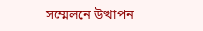সম্মেলনে উত্থাপন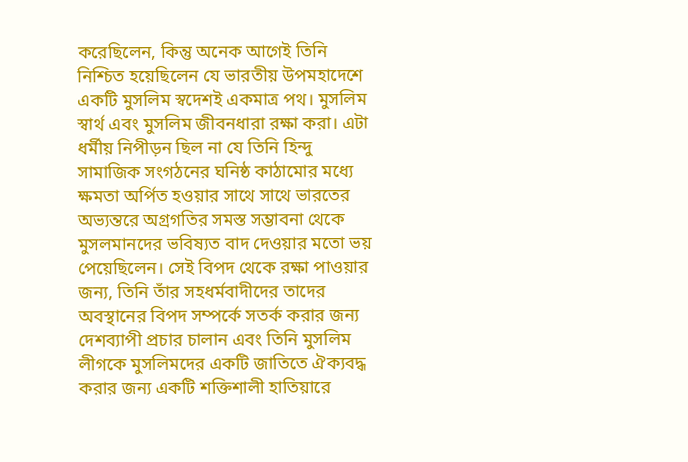করেছিলেন, কিন্তু অনেক আগেই তিনি নিশ্চিত হয়েছিলেন যে ভারতীয় উপমহাদেশে একটি মুসলিম স্বদেশই একমাত্র পথ। মুসলিম স্বার্থ এবং মুসলিম জীবনধারা রক্ষা করা। এটা ধর্মীয় নিপীড়ন ছিল না যে তিনি হিন্দু সামাজিক সংগঠনের ঘনিষ্ঠ কাঠামোর মধ্যে ক্ষমতা অর্পিত হওয়ার সাথে সাথে ভারতের অভ্যন্তরে অগ্রগতির সমস্ত সম্ভাবনা থেকে মুসলমানদের ভবিষ্যত বাদ দেওয়ার মতো ভয় পেয়েছিলেন। সেই বিপদ থেকে রক্ষা পাওয়ার জন্য, তিনি তাঁর সহধর্মবাদীদের তাদের অবস্থানের বিপদ সম্পর্কে সতর্ক করার জন্য দেশব্যাপী প্রচার চালান এবং তিনি মুসলিম লীগকে মুসলিমদের একটি জাতিতে ঐক্যবদ্ধ করার জন্য একটি শক্তিশালী হাতিয়ারে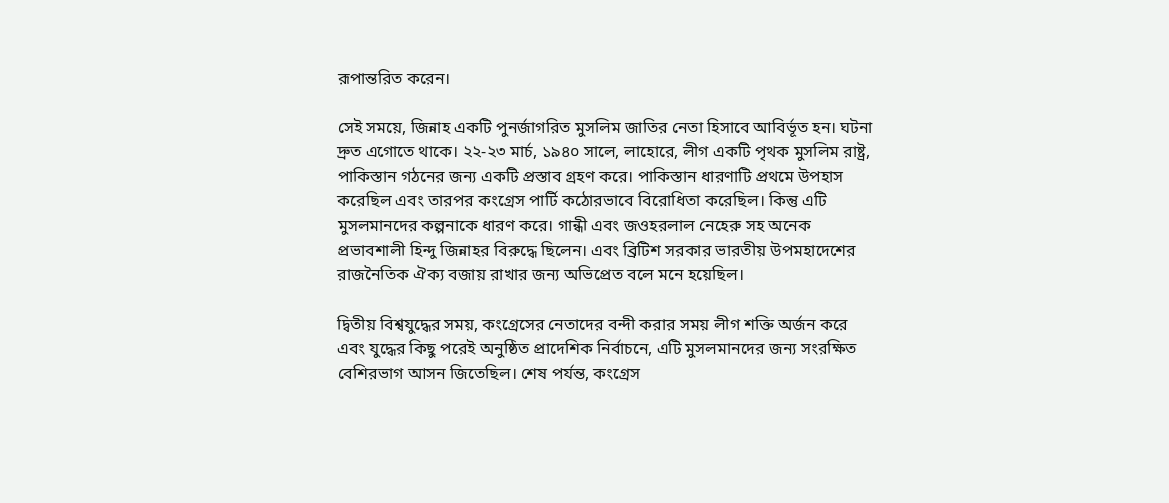রূপান্তরিত করেন।

সেই সময়ে, জিন্নাহ একটি পুনর্জাগরিত মুসলিম জাতির নেতা হিসাবে আবির্ভূত হন। ঘটনা দ্রুত এগোতে থাকে। ২২-২৩ মার্চ, ১৯৪০ সালে, লাহোরে, লীগ একটি পৃথক মুসলিম রাষ্ট্র, পাকিস্তান গঠনের জন্য একটি প্রস্তাব গ্রহণ করে। পাকিস্তান ধারণাটি প্রথমে উপহাস করেছিল এবং তারপর কংগ্রেস পার্টি কঠোরভাবে বিরোধিতা করেছিল। কিন্তু এটি মুসলমানদের কল্পনাকে ধারণ করে। গান্ধী এবং জওহরলাল নেহেরু সহ অনেক প্রভাবশালী হিন্দু জিন্নাহর বিরুদ্ধে ছিলেন। এবং ব্রিটিশ সরকার ভারতীয় উপমহাদেশের রাজনৈতিক ঐক্য বজায় রাখার জন্য অভিপ্রেত বলে মনে হয়েছিল।

দ্বিতীয় বিশ্বযুদ্ধের সময়, কংগ্রেসের নেতাদের বন্দী করার সময় লীগ শক্তি অর্জন করে এবং যুদ্ধের কিছু পরেই অনুষ্ঠিত প্রাদেশিক নির্বাচনে, এটি মুসলমানদের জন্য সংরক্ষিত বেশিরভাগ আসন জিতেছিল। শেষ পর্যন্ত, কংগ্রেস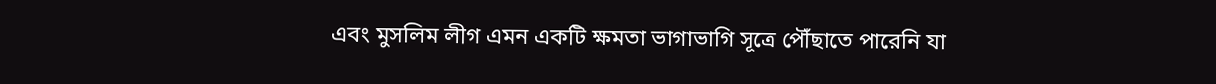এবং মুসলিম লীগ এমন একটি ক্ষমতা ভাগাভাগি সূত্রে পৌঁছাতে পারেনি যা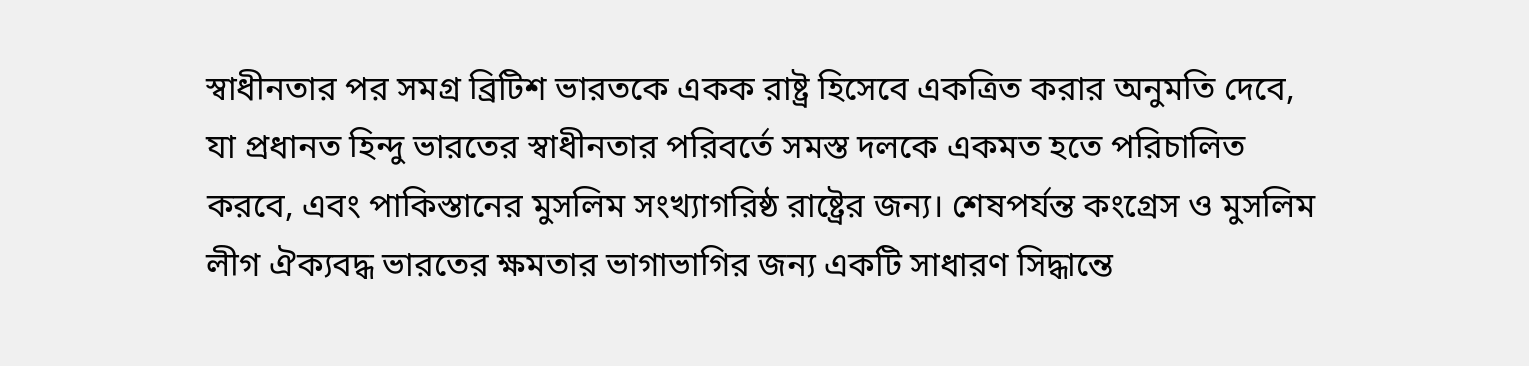স্বাধীনতার পর সমগ্র ব্রিটিশ ভারতকে একক রাষ্ট্র হিসেবে একত্রিত করার অনুমতি দেবে, যা প্রধানত হিন্দু ভারতের স্বাধীনতার পরিবর্তে সমস্ত দলকে একমত হতে পরিচালিত করবে, এবং পাকিস্তানের মুসলিম সংখ্যাগরিষ্ঠ রাষ্ট্রের জন্য। শেষপর্যন্ত কংগ্রেস ও মুসলিম লীগ ঐক্যবদ্ধ ভারতের ক্ষমতার ভাগাভাগির জন্য একটি সাধারণ সিদ্ধান্তে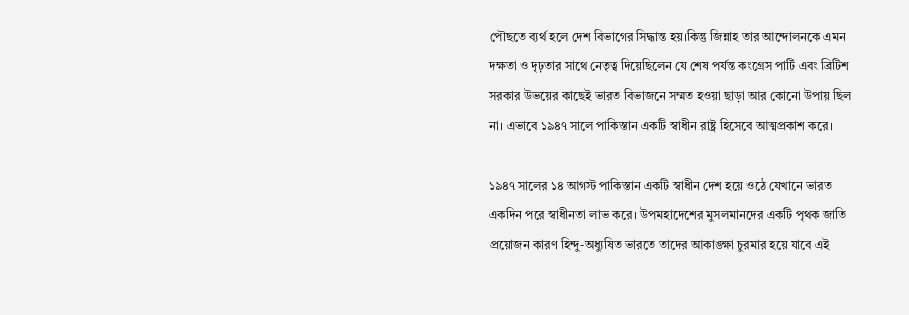পৌছতে ব্যর্থ হলে দেশ বিভাগের সিদ্ধান্ত হয়।কিন্তু জিন্নাহ তার আন্দোলনকে এমন দক্ষতা ও দৃঢ়তার সাথে নেতৃত্ব দিয়েছিলেন যে শেষ পর্যন্ত কংগ্রেস পার্টি এবং ব্রিটিশ সরকার উভয়ের কাছেই ভারত বিভাজনে সম্মত হওয়া ছাড়া আর কোনো উপায় ছিল না। এভাবে ১৯৪৭ সালে পাকিস্তান একটি স্বাধীন রাষ্ট্র হিসেবে আত্মপ্রকাশ করে।

১৯৪৭ সালের ১৪ আগস্ট পাকিস্তান একটি স্বাধীন দেশ হয়ে ওঠে যেখানে ভারত একদিন পরে স্বাধীনতা লাভ করে। উপমহাদেশের মুসলমানদের একটি পৃথক জাতি প্রয়োজন কারণ হিন্দু-অধ্যুষিত ভারতে তাদের আকাঙ্ক্ষা চুরমার হয়ে যাবে এই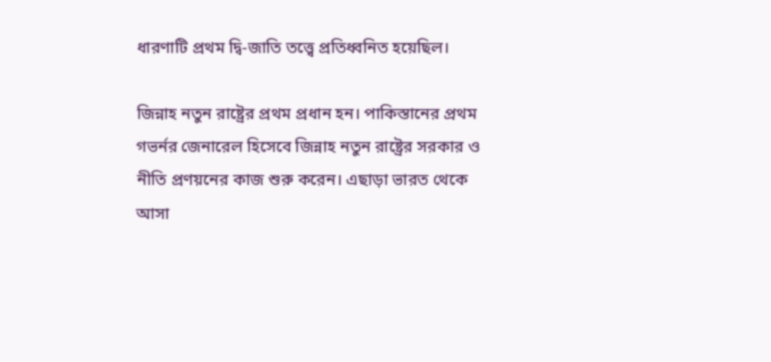ধারণাটি প্রথম দ্বি-জাতি তত্ত্বে প্রতিধ্বনিত হয়েছিল।

জিন্নাহ নতুন রাষ্ট্রের প্রথম প্রধান হন। পাকিস্তানের প্রথম গভর্নর জেনারেল হিসেবে জিন্নাহ নতুন রাষ্ট্রের সরকার ও নীতি প্রণয়নের কাজ শুরু করেন। এছাড়া ভারত থেকে আসা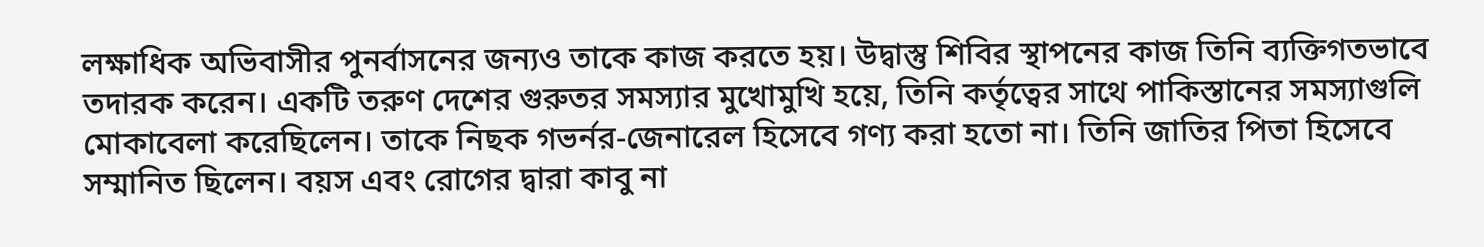লক্ষাধিক অভিবাসীর পুনর্বাসনের জন্যও তাকে কাজ করতে হয়। উদ্বাস্তু শিবির স্থাপনের কাজ তিনি ব্যক্তিগতভাবে তদারক করেন। একটি তরুণ দেশের গুরুতর সমস্যার মুখোমুখি হয়ে, তিনি কর্তৃত্বের সাথে পাকিস্তানের সমস্যাগুলি মোকাবেলা করেছিলেন। তাকে নিছক গভর্নর-জেনারেল হিসেবে গণ্য করা হতো না। তিনি জাতির পিতা হিসেবে সম্মানিত ছিলেন। বয়স এবং রোগের দ্বারা কাবু না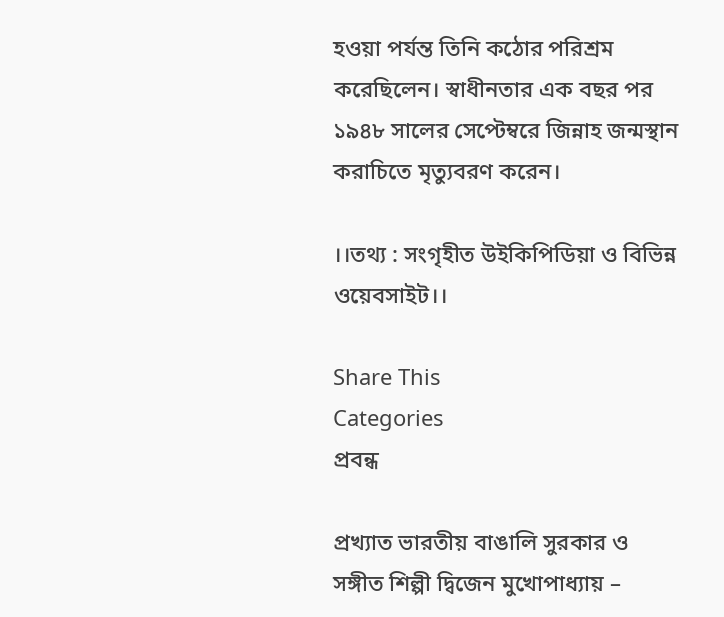হওয়া পর্যন্ত তিনি কঠোর পরিশ্রম করেছিলেন। স্বাধীনতার এক বছর পর ১৯৪৮ সালের সেপ্টেম্বরে জিন্নাহ জন্মস্থান করাচিতে মৃত্যুবরণ করেন।

।।তথ্য : সংগৃহীত উইকিপিডিয়া ও বিভিন্ন ওয়েবসাইট।।

Share This
Categories
প্রবন্ধ

প্রখ্যাত ভারতীয় বাঙালি সুরকার ও সঙ্গীত শিল্পী দ্বিজেন মুখোপাধ্যায় –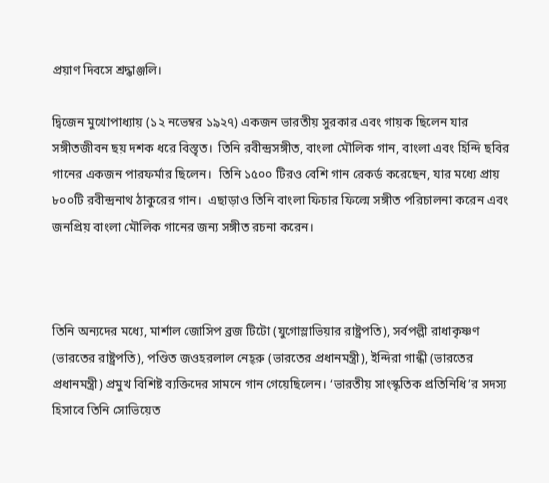প্রয়াণ দিবসে শ্রদ্ধাঞ্জলি।

দ্বিজেন মুখোপাধ্যায় (১২ নভেম্বর ১৯২৭) একজন ভারতীয় সুরকার এবং গায়ক ছিলেন যার সঙ্গীতজীবন ছয় দশক ধরে বিস্তৃত।  তিনি রবীন্দ্রসঙ্গীত, বাংলা মৌলিক গান, বাংলা এবং হিন্দি ছবির গানের একজন পারফর্মার ছিলেন।  তিনি ১৫০০ টিরও বেশি গান রেকর্ড করেছেন, যার মধ্যে প্রায় ৮০০টি রবীন্দ্রনাথ ঠাকুরের গান।  এছাড়াও তিনি বাংলা ফিচার ফিল্মে সঙ্গীত পরিচালনা করেন এবং জনপ্রিয় বাংলা মৌলিক গানের জন্য সঙ্গীত রচনা করেন।



তিনি অন্যদের মধ্যে, মার্শাল জোসিপ ব্রজ টিটো (যুগোস্লাভিয়ার রাষ্ট্রপতি), সর্বপল্লী রাধাকৃষ্ণণ (ভারতের রাষ্ট্রপতি), পণ্ডিত জওহরলাল নেহ্‌রু (ভারতের প্রধানমন্ত্রী), ইন্দিরা গান্ধী (ভারতের প্রধানমন্ত্রী) প্রমুখ বিশিষ্ট ব্যক্তিদের সামনে গান গেয়েছিলেন। ‘ভারতীয় সাংস্কৃতিক প্রতিনিধি’র সদস্য হিসাবে তিনি সোভিয়েত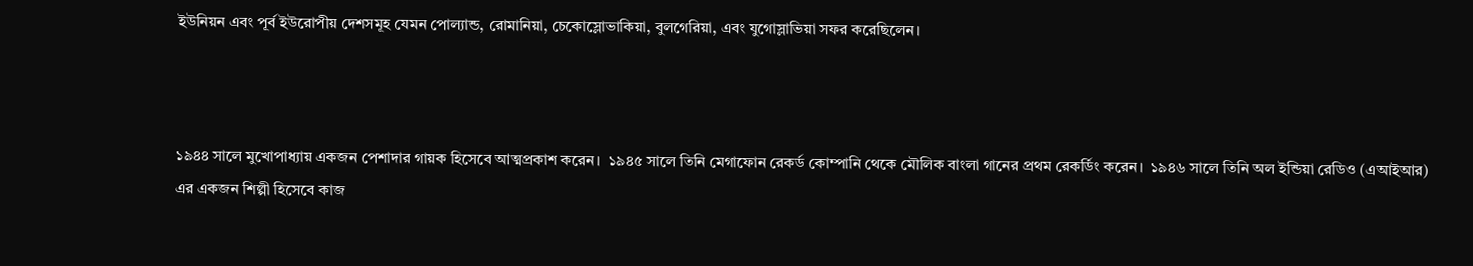ইউনিয়ন এবং পূর্ব ইউরোপীয় দেশসমূহ যেমন পোল্যান্ড, রোমানিয়া, চেকোস্লোভাকিয়া, বুলগেরিয়া, এবং যুগোস্লাভিয়া সফর করেছিলেন।



১৯৪৪ সালে মুখোপাধ্যায় একজন পেশাদার গায়ক হিসেবে আত্মপ্রকাশ করেন।  ১৯৪৫ সালে তিনি মেগাফোন রেকর্ড কোম্পানি থেকে মৌলিক বাংলা গানের প্রথম রেকর্ডিং করেন।  ১৯৪৬ সালে তিনি অল ইন্ডিয়া রেডিও (এআইআর) এর একজন শিল্পী হিসেবে কাজ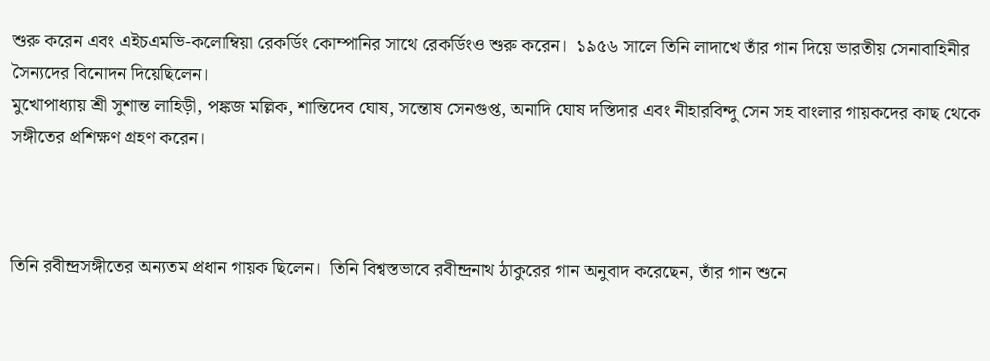শুরু করেন এবং এইচএমভি-কলোম্বিয়া রেকর্ডিং কোম্পানির সাথে রেকর্ডিংও শুরু করেন।  ১৯৫৬ সালে তিনি লাদাখে তাঁর গান দিয়ে ভারতীয় সেনাবাহিনীর সৈন্যদের বিনোদন দিয়েছিলেন।
মুখোপাধ্যায় শ্রী সুশান্ত লাহিড়ী, পঙ্কজ মল্লিক, শান্তিদেব ঘোষ, সন্তোষ সেনগুপ্ত, অনাদি ঘোষ দস্তিদার এবং নীহারবিন্দু সেন সহ বাংলার গায়কদের কাছ থেকে সঙ্গীতের প্রশিক্ষণ গ্রহণ করেন।



তিনি রবীন্দ্রসঙ্গীতের অন্যতম প্রধান গায়ক ছিলেন।  তিনি বিশ্বস্তভাবে রবীন্দ্রনাথ ঠাকুরের গান অনুবাদ করেছেন, তাঁর গান শুনে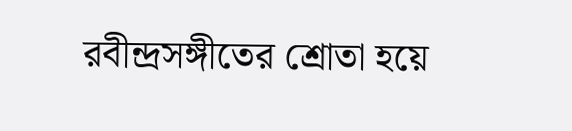রবীন্দ্রসঙ্গীতের শ্রোতা হয়ে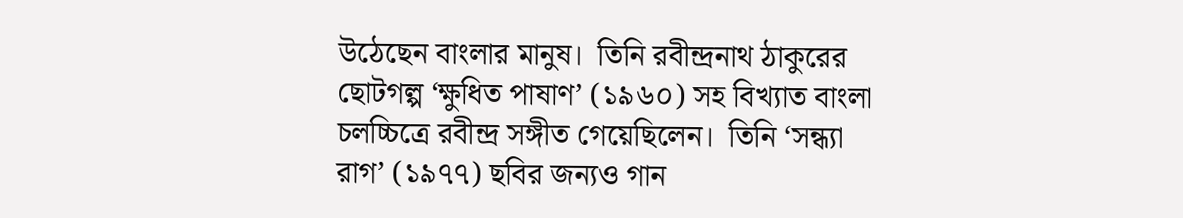উঠেছেন বাংলার মানুষ।  তিনি রবীন্দ্রনাথ ঠাকুরের ছোটগল্প ‘ক্ষুধিত পাষাণ’ (১৯৬০) সহ বিখ্যাত বাংলা চলচ্চিত্রে রবীন্দ্র সঙ্গীত গেয়েছিলেন।  তিনি ‘সন্ধ্যা রাগ’ (১৯৭৭) ছবির জন্যও গান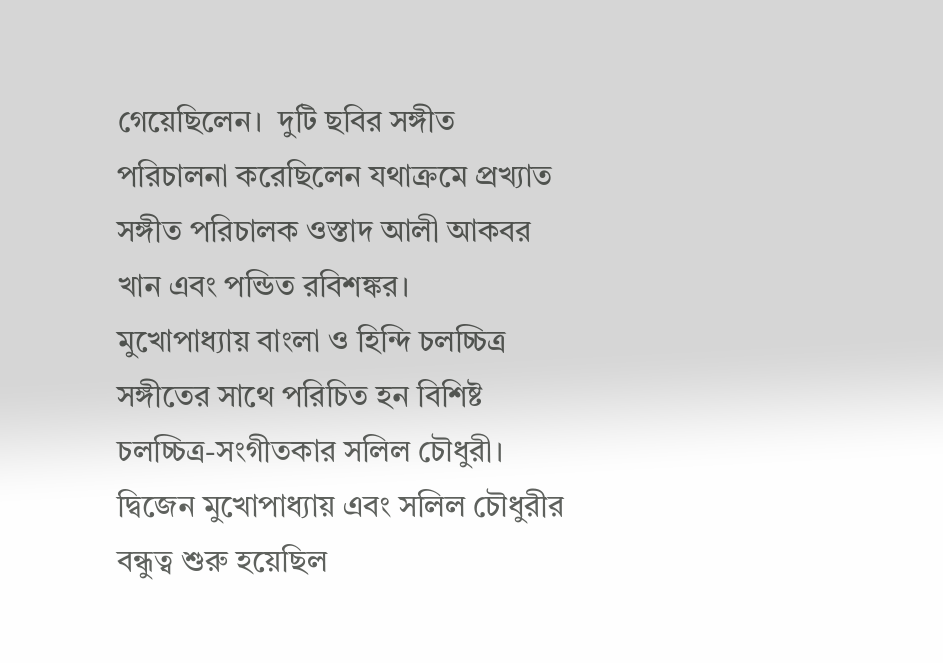গেয়েছিলেন।  দুটি ছবির সঙ্গীত পরিচালনা করেছিলেন যথাক্রমে প্রখ্যাত সঙ্গীত পরিচালক ওস্তাদ আলী আকবর খান এবং পন্ডিত রবিশঙ্কর।
মুখোপাধ্যায় বাংলা ও হিন্দি চলচ্চিত্র সঙ্গীতের সাথে পরিচিত হন বিশিষ্ট চলচ্চিত্র-সংগীতকার সলিল চৌধুরী।  দ্বিজেন মুখোপাধ্যায় এবং সলিল চৌধুরীর বন্ধুত্ব শুরু হয়েছিল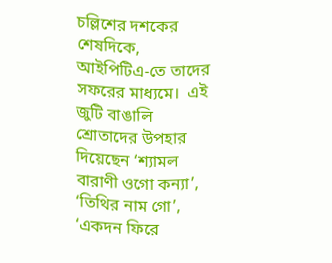চল্লিশের দশকের শেষদিকে, আইপিটিএ-তে তাদের সফরের মাধ্যমে।  এই জুটি বাঙালি শ্রোতাদের উপহার দিয়েছেন ‘শ্যামল বারাণী ওগো কন্যা’, ‘তিথির নাম গো’, ‘একদন ফিরে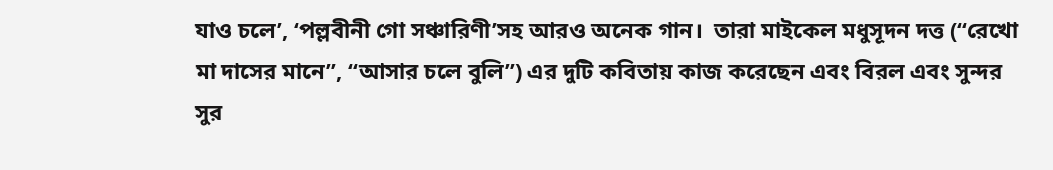যাও চলে’, ‘পল্লবীনী গো সঞ্চারিণী’সহ আরও অনেক গান।  তারা মাইকেল মধুসূদন দত্ত (“রেখো মা দাসের মানে”, “আসার চলে বুলি”) এর দুটি কবিতায় কাজ করেছেন এবং বিরল এবং সুন্দর সুর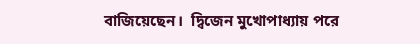বাজিয়েছেন।  দ্বিজেন মুখোপাধ্যায় পরে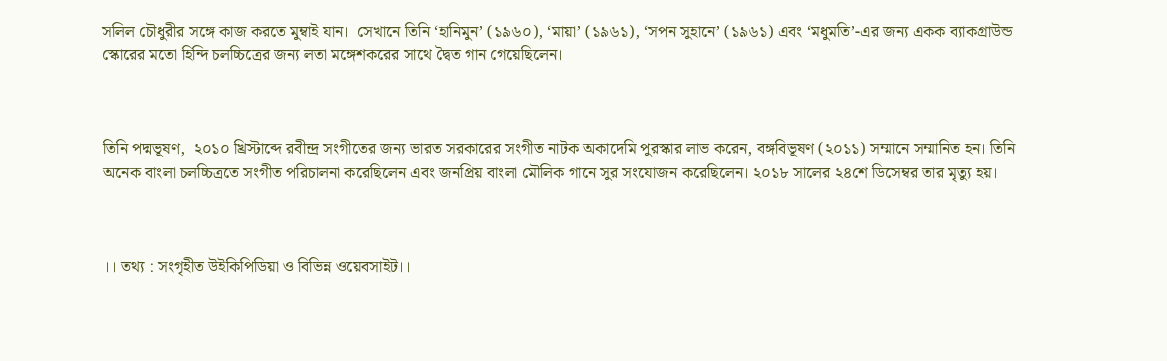সলিল চৌধুরীর সঙ্গে কাজ করতে মুম্বাই যান।  সেখানে তিনি ‘হানিমুন’ (১৯৬০), ‘মায়া’ (১৯৬১), ‘সপন সুহানে’ (১৯৬১) এবং ‘মধুমতি’-এর জন্য একক ব্যাকগ্রাউন্ড স্কোরের মতো হিন্দি চলচ্চিত্রের জন্য লতা মঙ্গেশকরের সাথে দ্বৈত গান গেয়েছিলেন।



তিনি পদ্মভূষণ,  ২০১০ খ্রিস্টাব্দে রবীন্দ্র সংগীতের জন্য ভারত সরকারের সংগীত নাটক অকাদেমি পুরস্কার লাভ করেন, বঙ্গবিভূষণ (২০১১) সম্মানে সম্মানিত হন। তিনি অনেক বাংলা চলচ্চিত্রতে সংগীত পরিচালনা করেছিলেন এবং জনপ্রিয় বাংলা মৌলিক গানে সুর সংযোজন করেছিলেন। ২০১৮ সালের ২৪শে ডিসেম্বর তার মৃত্যু হয়।



।। তথ্য : সংগৃহীত উইকিপিডিয়া ও বিভিন্ন ওয়েবসাইট।।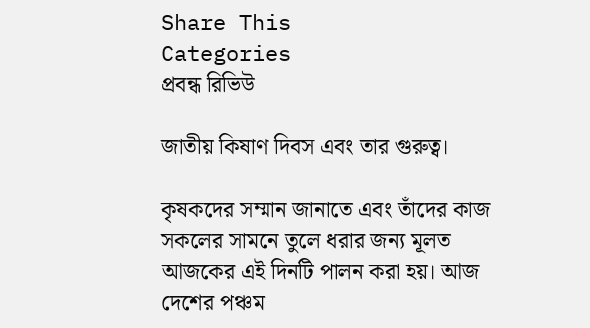Share This
Categories
প্রবন্ধ রিভিউ

জাতীয় কিষাণ দিবস এবং তার গুরুত্ব।

কৃষকদের সম্মান জানাতে এবং তাঁদের কাজ সকলের সামনে তুলে ধরার জন্য মূলত আজকের এই দিনটি পালন করা হয়। আজ দেশের পঞ্চম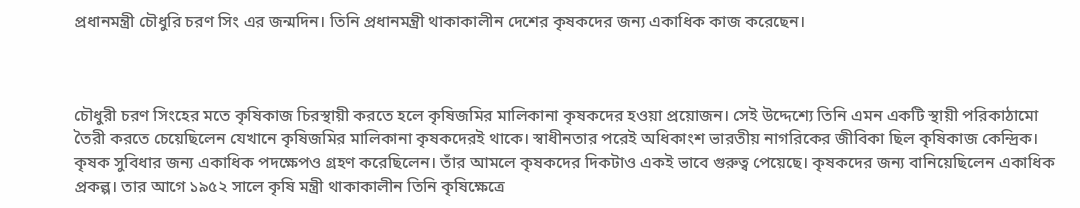প্রধানমন্ত্রী চৌধুরি চরণ সিং এর জন্মদিন। তিনি প্রধানমন্ত্রী থাকাকালীন দেশের কৃষকদের জন্য একাধিক কাজ করেছেন।



চৌধুরী চরণ সিংহের মতে কৃষিকাজ চিরস্থায়ী করতে হলে কৃষিজমির মালিকানা কৃষকদের হওয়া প্রয়োজন। সেই উদ্দেশ্যে তিনি এমন একটি স্থায়ী পরিকাঠামো তৈরী করতে চেয়েছিলেন যেখানে কৃষিজমির মালিকানা কৃষকদেরই থাকে। স্বাধীনতার পরেই অধিকাংশ ভারতীয় নাগরিকের জীবিকা ছিল কৃষিকাজ কেন্দ্রিক।  কৃষক সুবিধার জন্য একাধিক পদক্ষেপও গ্রহণ করেছিলেন। তাঁর আমলে কৃষকদের দিকটাও একই ভাবে গুরুত্ব পেয়েছে। কৃষকদের জন্য বানিয়েছিলেন একাধিক প্রকল্প। তার আগে ১৯৫২ সালে কৃষি মন্ত্রী থাকাকালীন তিনি কৃষিক্ষেত্রে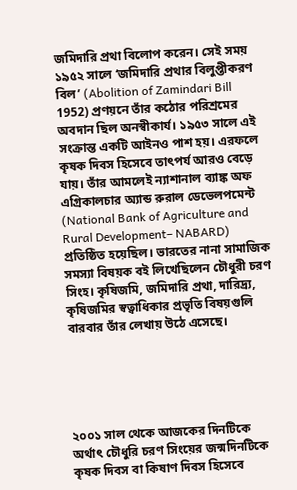জমিদারি প্রথা বিলোপ করেন। সেই সময় ১৯৫২ সালে ‘জমিদারি প্রথার বিলুপ্তীকরণ বিল’ (Abolition of Zamindari Bill 1952) প্রণয়নে তাঁর কঠোর পরিশ্রমের অবদান ছিল অনস্বীকার্য। ১৯৫৩ সালে এই সংক্রান্ত একটি আইনও পাশ হয়। এরফলে কৃষক দিবস হিসেবে তাৎপর্য আরও বেড়ে যায়। তাঁর আমলেই ন্যাশানাল ব্যাঙ্ক অফ এগ্রিকালচার অ্যান্ড রুরাল ডেভেলপমেন্ট (National Bank of Agriculture and Rural Development– NABARD) প্রতিষ্ঠিত হয়েছিল। ভারতের নানা সামাজিক সমস্যা বিষয়ক বই লিখেছিলেন চৌধুরী চরণ সিংহ। কৃষিজমি, জমিদারি প্রথা, দারিদ্র্য, কৃষিজমির স্বত্বাধিকার প্রভৃতি বিষয়গুলি বারবার তাঁর লেখায় উঠে এসেছে।





২০০১ সাল থেকে আজকের দিনটিকে অর্থাৎ চৌধুরি চরণ সিংয়ের জন্মদিনটিকে কৃষক দিবস বা কিষাণ দিবস হিসেবে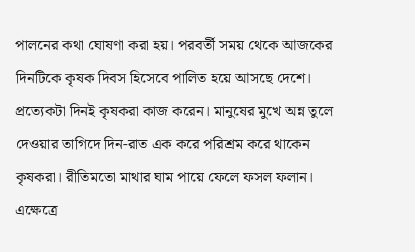পালনের কথা ঘোষণা করা হয়। পরবর্তী সময় থেকে আজকের দিনটিকে কৃষক দিবস হিসেবে পালিত হয়ে আসছে দেশে। প্রত্যেকটা দিনই কৃষকরা কাজ করেন। মানুষের মুখে অন্ন তুলে দেওয়ার তাগিদে দিন-রাত এক করে পরিশ্রম করে থাকেন কৃষকরা। রীতিমতো মাথার ঘাম পায়ে ফেলে ফসল ফলান। এক্ষেত্রে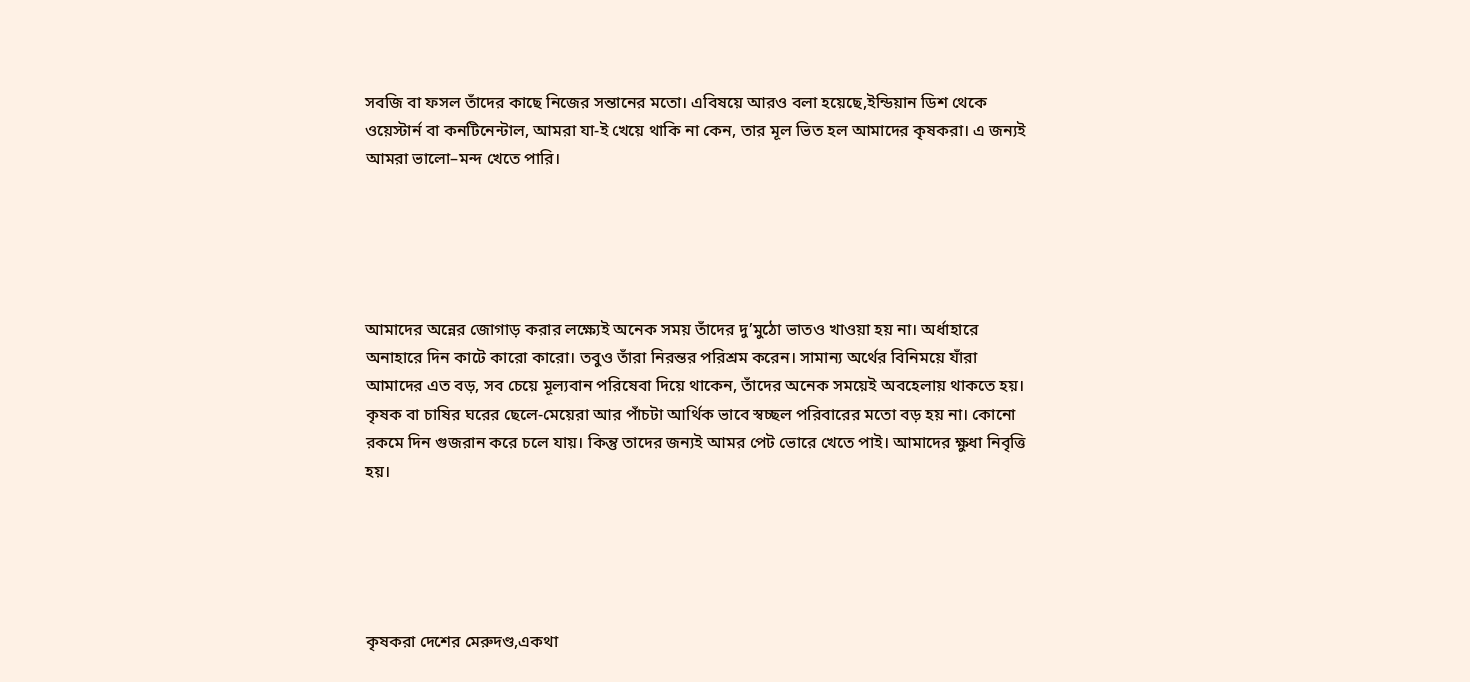সবজি বা ফসল তাঁদের কাছে নিজের সন্তানের মতো। এবিষয়ে আরও বলা হয়েছে,ইন্ডিয়ান ডিশ থেকে ওয়েস্টার্ন বা কনটিনেন্টাল, আমরা যা-ই খেয়ে থাকি না কেন, তার মূল ভিত হল আমাদের কৃষকরা। এ জন্যই আমরা ভালো–মন্দ খেতে পারি।





আমাদের অন্নের জোগাড় করার লক্ষ্যেই অনেক সময় তাঁদের দু’মুঠো ভাতও খাওয়া হয় না। অর্ধাহারে অনাহারে দিন কাটে কারো কারো। তবুও তাঁরা নিরন্তর পরিশ্রম করেন। সামান্য অর্থের বিনিময়ে যাঁরা আমাদের এত বড়, সব চেয়ে মূল্যবান পরিষেবা দিয়ে থাকেন, তাঁদের অনেক সময়েই অবহেলায় থাকতে হয়। কৃষক বা চাষির ঘরের ছেলে-মেয়েরা আর পাঁচটা আর্থিক ভাবে স্বচ্ছল পরিবারের মতো বড় হয় না। কোনো রকমে দিন গুজরান করে চলে যায়। কিন্তু তাদের জন্যই আমর পেট ভোরে খেতে পাই। আমাদের ক্ষুধা নিবৃত্তি হয়।





কৃষকরা দেশের মেরুদণ্ড,একথা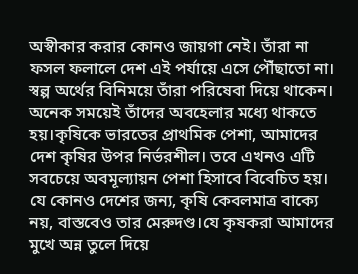অস্বীকার করার কোনও জায়গা নেই। তাঁরা না ফসল ফলালে দেশ এই পর্যায়ে এসে পৌঁছাতো না। স্বল্প অর্থের বিনিময়ে তাঁরা পরিষেবা দিয়ে থাকেন। অনেক সময়েই তাঁদের অবহেলার মধ্যে থাকতে হয়।কৃষিকে ভারতের প্রাথমিক পেশা, আমাদের দেশ কৃষির উপর নির্ভরশীল। তবে এখনও এটি সবচেয়ে অবমূল্যায়ন পেশা হিসাবে বিবেচিত হয়। যে কোনও দেশের জন্য, কৃষি কেবলমাত্র বাক্যে নয়, বাস্তবেও তার মেরুদণ্ড।যে কৃষকরা আমাদের মুখে অন্ন তুলে দিয়ে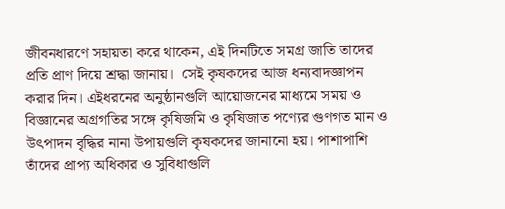জীবনধারণে সহায়তা করে থাকেন, এই দিনটিতে সমগ্র জাতি তাদের প্রতি প্রাণ দিয়ে শ্রদ্ধা জানায়।  সেই কৃষকদের আজ ধন্যবাদজ্ঞাপন করার দিন। এইধরনের অনুষ্ঠানগুলি আয়োজনের মাধ্যমে সময় ও বিজ্ঞানের অগ্রগতির সঙ্গে কৃষিজমি ও কৃষিজাত পণ্যের গুণগত মান ও উৎপাদন বৃদ্ধির নানা উপায়গুলি কৃষকদের জানানো হয়। পাশাপাশি তাঁদের প্রাপ্য অধিকার ও সুবিধাগুলি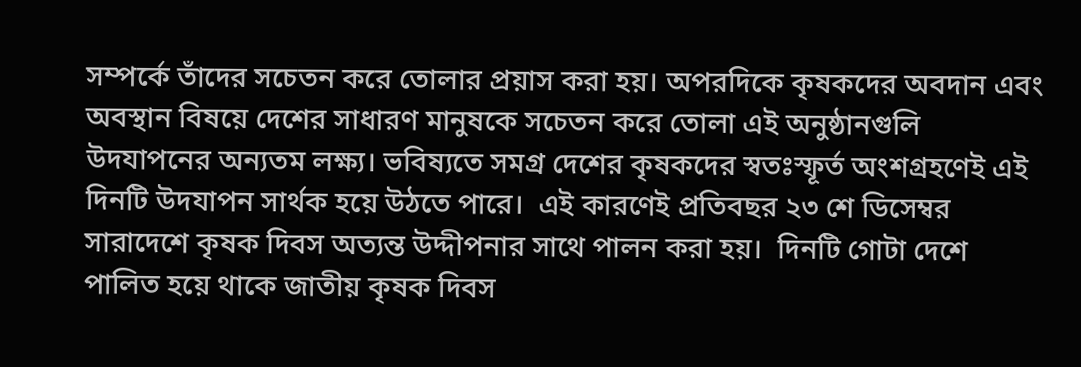সম্পর্কে তাঁদের সচেতন করে তোলার প্রয়াস করা হয়। অপরদিকে কৃষকদের অবদান এবং অবস্থান বিষয়ে দেশের সাধারণ মানুষকে সচেতন করে তোলা এই অনুষ্ঠানগুলি উদযাপনের অন্যতম লক্ষ্য। ভবিষ্যতে সমগ্র দেশের কৃষকদের স্বতঃস্ফূর্ত অংশগ্রহণেই এই দিনটি উদযাপন সার্থক হয়ে উঠতে পারে।  এই কারণেই প্রতিবছর ২৩ শে ডিসেম্বর সারাদেশে কৃষক দিবস অত্যন্ত উদ্দীপনার সাথে পালন করা হয়।  দিনটি গোটা দেশে পালিত হয়ে থাকে জাতীয় কৃষক দিবস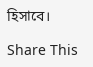হিসাবে।

Share This